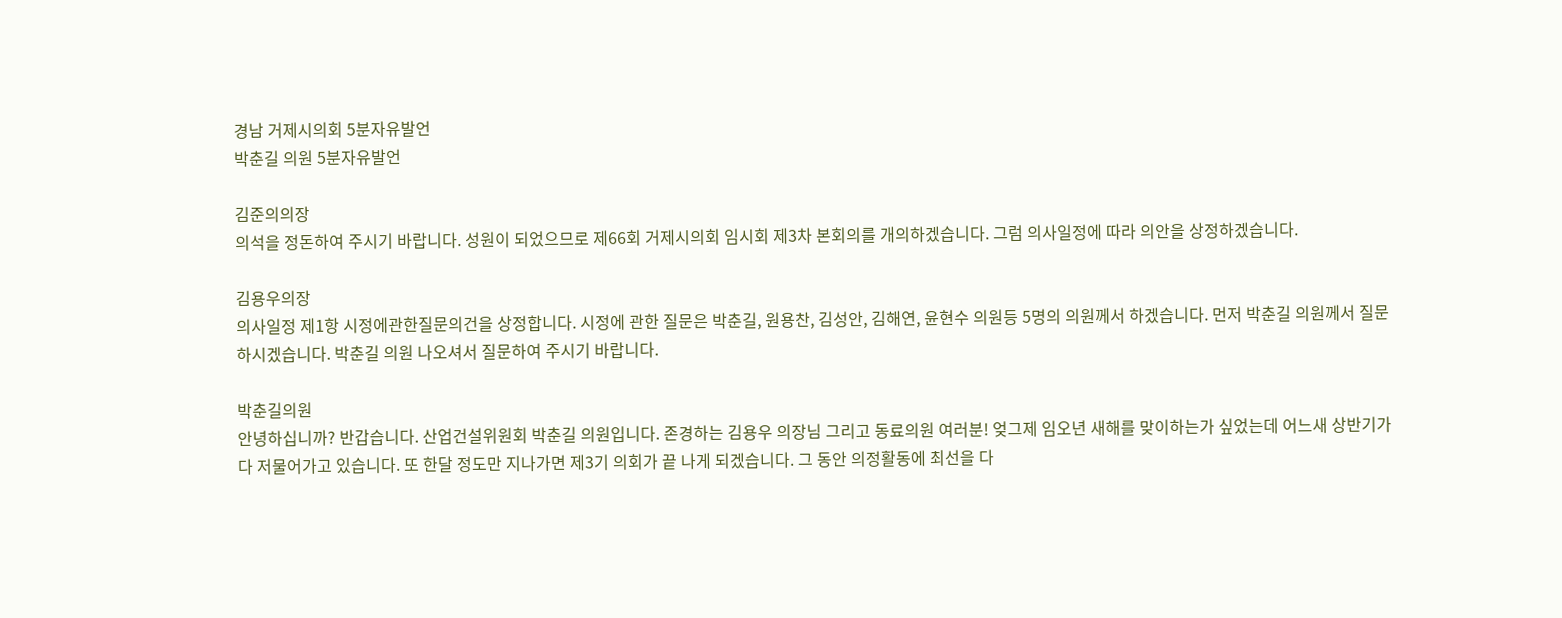경남 거제시의회 5분자유발언
박춘길 의원 5분자유발언

김준의의장
의석을 정돈하여 주시기 바랍니다. 성원이 되었으므로 제66회 거제시의회 임시회 제3차 본회의를 개의하겠습니다. 그럼 의사일정에 따라 의안을 상정하겠습니다.

김용우의장
의사일정 제1항 시정에관한질문의건을 상정합니다. 시정에 관한 질문은 박춘길, 원용찬, 김성안, 김해연, 윤현수 의원등 5명의 의원께서 하겠습니다. 먼저 박춘길 의원께서 질문하시겠습니다. 박춘길 의원 나오셔서 질문하여 주시기 바랍니다.

박춘길의원
안녕하십니까? 반갑습니다. 산업건설위원회 박춘길 의원입니다. 존경하는 김용우 의장님 그리고 동료의원 여러분! 엊그제 임오년 새해를 맞이하는가 싶었는데 어느새 상반기가 다 저물어가고 있습니다. 또 한달 정도만 지나가면 제3기 의회가 끝 나게 되겠습니다. 그 동안 의정활동에 최선을 다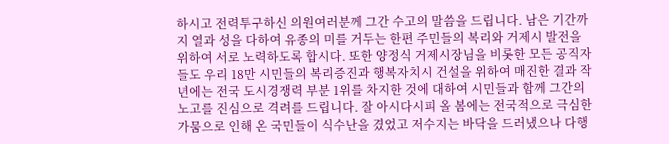하시고 전력투구하신 의원여러분께 그간 수고의 말씀을 드립니다. 남은 기간까지 열과 성을 다하여 유종의 미를 거두는 한편 주민들의 복리와 거제시 발전을 위하여 서로 노력하도록 합시다. 또한 양정식 거제시장님을 비롯한 모든 공직자들도 우리 18만 시민들의 복리증진과 행복자치시 건설을 위하여 매진한 결과 작년에는 전국 도시경쟁력 부분 1위를 차지한 것에 대하여 시민들과 함께 그간의 노고를 진심으로 격려를 드립니다. 잘 아시다시피 올 봄에는 전국적으로 극심한 가뭄으로 인해 온 국민들이 식수난을 겼었고 저수지는 바닥을 드러냈으나 다행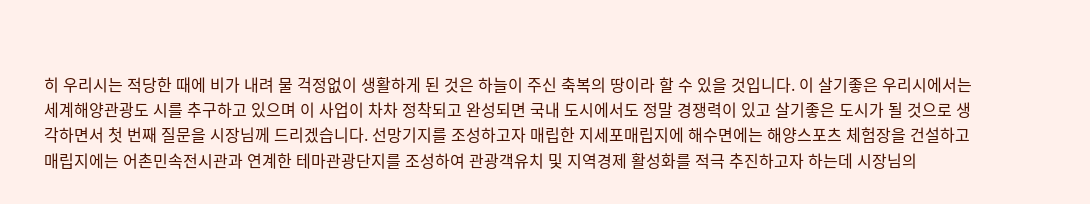히 우리시는 적당한 때에 비가 내려 물 걱정없이 생활하게 된 것은 하늘이 주신 축복의 땅이라 할 수 있을 것입니다. 이 살기좋은 우리시에서는 세계해양관광도 시를 추구하고 있으며 이 사업이 차차 정착되고 완성되면 국내 도시에서도 정말 경쟁력이 있고 살기좋은 도시가 될 것으로 생각하면서 첫 번째 질문을 시장님께 드리겠습니다. 선망기지를 조성하고자 매립한 지세포매립지에 해수면에는 해양스포츠 체험장을 건설하고 매립지에는 어촌민속전시관과 연계한 테마관광단지를 조성하여 관광객유치 및 지역경제 활성화를 적극 추진하고자 하는데 시장님의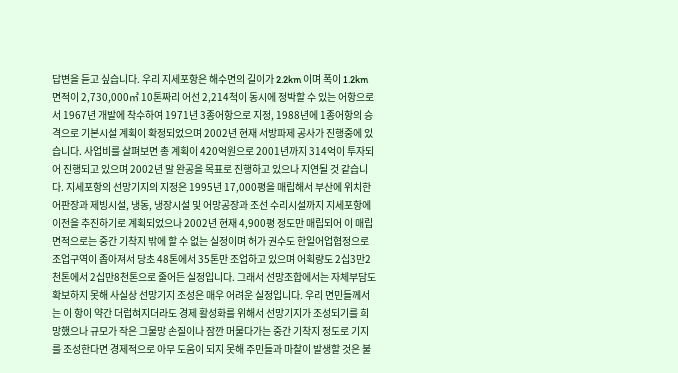답변을 듣고 싶습니다. 우리 지세포항은 해수면의 길이가 2.2km 이며 폭이 1.2km 면적이 2,730,000㎡ 10톤짜리 어선 2,214척이 동시에 정박할 수 있는 어항으로서 1967년 개발에 착수하여 1971년 3종어항으로 지정, 1988년에 1종어항의 승격으로 기본시설 계획이 확정되었으며 2002년 현재 서방파제 공사가 진행중에 있습니다. 사업비를 살펴보면 총 계획이 420억원으로 2001년까지 314억이 투자되어 진행되고 있으며 2002년 말 완공을 목표로 진행하고 있으나 지연될 것 같습니다. 지세포항의 선망기지의 지정은 1995년 17,000평을 매립해서 부산에 위치한 어판장과 제빙시설, 냉동, 냉장시설 및 어망공장과 조선 수리시설까지 지세포항에 이전을 추진하기로 계획되었으나 2002년 현재 4,900평 정도만 매립되어 이 매립면적으로는 중간 기착지 밖에 할 수 없는 실정이며 허가 권수도 한일어업협정으로 조업구역이 좁아져서 당초 48톤에서 35톤만 조업하고 있으며 어획량도 2십3만2천톤에서 2십만8천톤으로 줄어든 실정입니다. 그래서 선망조합에서는 자체부담도 확보하지 못해 사실상 선망기지 조성은 매우 어려운 실정입니다. 우리 면민들께서는 이 항이 약간 더럽혀지더라도 경제 활성화를 위해서 선망기지가 조성되기를 희망했으나 규모가 작은 그물망 손질이나 잠깐 머물다가는 중간 기착지 정도로 기지를 조성한다면 경제적으로 아무 도움이 되지 못해 주민들과 마찰이 발생할 것은 불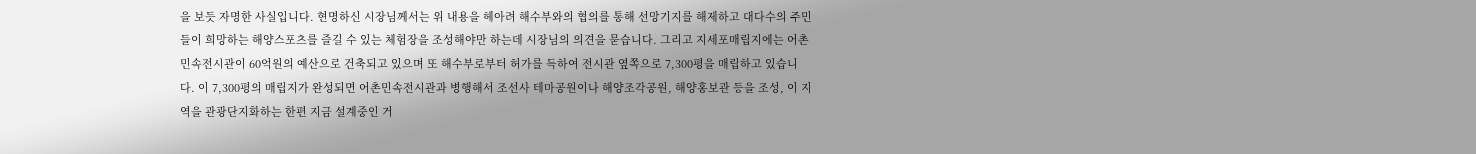을 보듯 자명한 사실입니다. 현명하신 시장님께서는 위 내용을 헤아려 해수부와의 협의를 통해 선망기지를 해제하고 대다수의 주민들이 희망하는 해양스포츠를 즐길 수 있는 체험장을 조성해야만 하는데 시장님의 의견을 묻습니다. 그리고 지세포매립지에는 어촌민속전시관이 60억원의 예산으로 건축되고 있으며 또 해수부로부터 허가를 득하여 전시관 옆쪽으로 7,300평을 매립하고 있습니다. 이 7,300평의 매립지가 완성되면 어촌민속전시관과 병행해서 조선사 테마공원이나 해양조각공원, 해양홍보관 등을 조성, 이 지역을 관광단지화하는 한편 지금 설계중인 거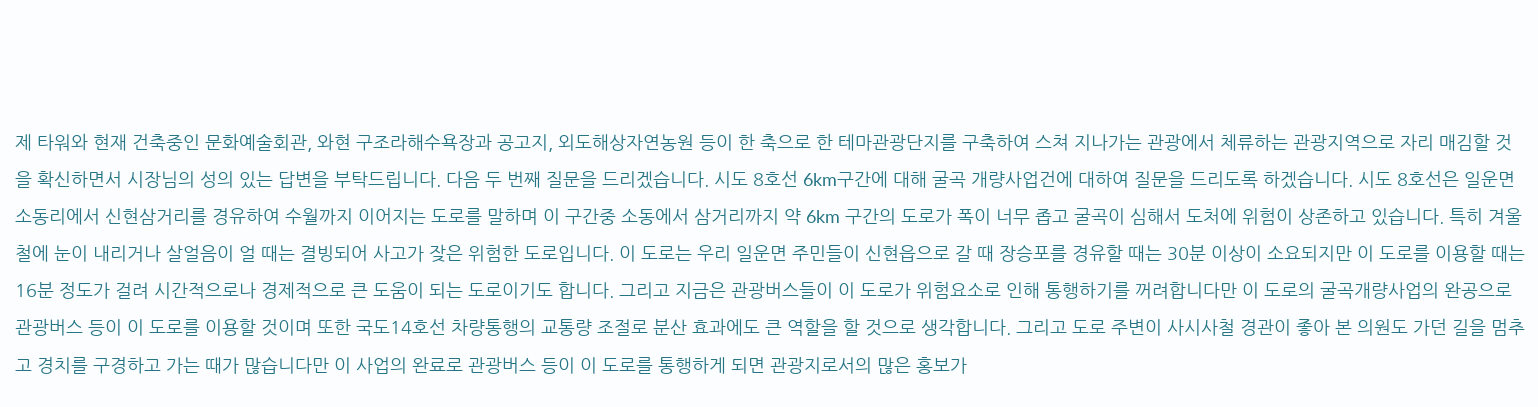제 타워와 현재 건축중인 문화예술회관, 와현 구조라해수욕장과 공고지, 외도해상자연농원 등이 한 축으로 한 테마관광단지를 구축하여 스쳐 지나가는 관광에서 체류하는 관광지역으로 자리 매김할 것을 확신하면서 시장님의 성의 있는 답변을 부탁드립니다. 다음 두 번째 질문을 드리겠습니다. 시도 8호선 6km구간에 대해 굴곡 개량사업건에 대하여 질문을 드리도록 하겠습니다. 시도 8호선은 일운면 소동리에서 신현삼거리를 경유하여 수월까지 이어지는 도로를 말하며 이 구간중 소동에서 삼거리까지 약 6km 구간의 도로가 폭이 너무 좁고 굴곡이 심해서 도처에 위험이 상존하고 있습니다. 특히 겨울철에 눈이 내리거나 살얼음이 얼 때는 결빙되어 사고가 잦은 위험한 도로입니다. 이 도로는 우리 일운면 주민들이 신현읍으로 갈 때 장승포를 경유할 때는 30분 이상이 소요되지만 이 도로를 이용할 때는 16분 정도가 걸려 시간적으로나 경제적으로 큰 도움이 되는 도로이기도 합니다. 그리고 지금은 관광버스들이 이 도로가 위험요소로 인해 통행하기를 꺼려합니다만 이 도로의 굴곡개량사업의 완공으로 관광버스 등이 이 도로를 이용할 것이며 또한 국도14호선 차량통행의 교통량 조절로 분산 효과에도 큰 역할을 할 것으로 생각합니다. 그리고 도로 주변이 사시사철 경관이 좋아 본 의원도 가던 길을 멈추고 경치를 구경하고 가는 때가 많습니다만 이 사업의 완료로 관광버스 등이 이 도로를 통행하게 되면 관광지로서의 많은 홍보가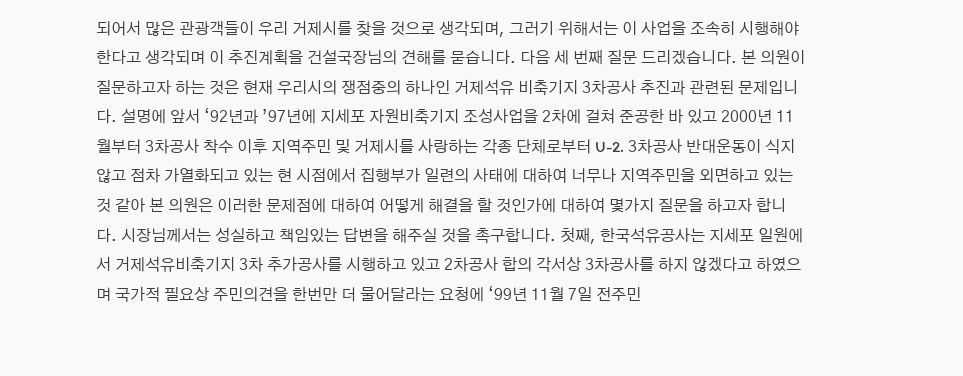되어서 많은 관광객들이 우리 거제시를 찾을 것으로 생각되며, 그러기 위해서는 이 사업을 조속히 시행해야 한다고 생각되며 이 추진계획을 건설국장님의 견해를 묻습니다. 다음 세 번째 질문 드리겠습니다. 본 의원이 질문하고자 하는 것은 현재 우리시의 쟁점중의 하나인 거제석유 비축기지 3차공사 추진과 관련된 문제입니다. 설명에 앞서 ‘92년과 ’97년에 지세포 자원비축기지 조성사업을 2차에 걸쳐 준공한 바 있고 2000년 11월부터 3차공사 착수 이후 지역주민 및 거제시를 사랑하는 각종 단체로부터 U-2. 3차공사 반대운동이 식지 않고 점차 가열화되고 있는 현 시점에서 집행부가 일련의 사태에 대하여 너무나 지역주민을 외면하고 있는 것 같아 본 의원은 이러한 문제점에 대하여 어떻게 해결을 할 것인가에 대하여 몇가지 질문을 하고자 합니다. 시장님께서는 성실하고 책임있는 답변을 해주실 것을 촉구합니다. 첫째, 한국석유공사는 지세포 일원에서 거제석유비축기지 3차 추가공사를 시행하고 있고 2차공사 합의 각서상 3차공사를 하지 않겠다고 하였으며 국가적 필요상 주민의견을 한번만 더 물어달라는 요청에 ‘99년 11월 7일 전주민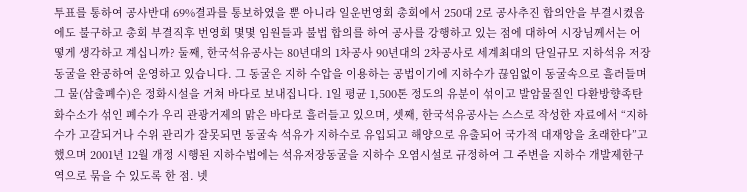투표를 통하여 공사반대 69%결과를 통보하였을 뿐 아니라 일운번영회 총회에서 250대 2로 공사추진 합의안을 부결시켰음에도 불구하고 총회 부결직후 번영회 몇몇 임원들과 불법 합의를 하여 공사를 강행하고 있는 점에 대하여 시장님께서는 어떻게 생각하고 계십니까? 둘째, 한국석유공사는 80년대의 1차공사 90년대의 2차공사로 세계최대의 단일규모 지하석유 저장동굴을 완공하여 운영하고 있습니다. 그 동굴은 지하 수압을 이용하는 공법이기에 지하수가 끊임없이 동굴속으로 흘러들며 그 물(삼출폐수)은 정화시설을 거쳐 바다로 보내집니다. 1일 평균 1,500톤 정도의 유분이 섞이고 발암물질인 다환방향족탄화수소가 섞인 폐수가 우리 관광거제의 맑은 바다로 흘러들고 있으며, 셋째, 한국석유공사는 스스로 작성한 자료에서 “지하수가 고갈되거나 수위 관리가 잘못되면 동굴속 석유가 지하수로 유입되고 해양으로 유출되어 국가적 대재앙을 초래한다”고 했으며 2001년 12월 개정 시행된 지하수법에는 석유저장동굴을 지하수 오염시설로 규정하여 그 주변을 지하수 개발제한구역으로 묶을 수 있도록 한 점. 넷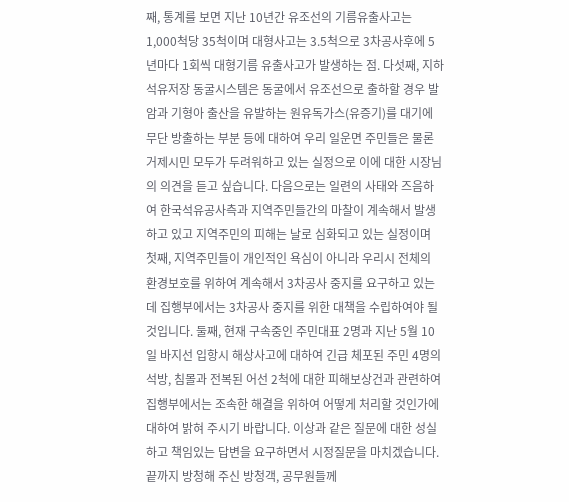째, 통계를 보면 지난 10년간 유조선의 기름유출사고는 1,000척당 35척이며 대형사고는 3.5척으로 3차공사후에 5년마다 1회씩 대형기름 유출사고가 발생하는 점. 다섯째, 지하석유저장 동굴시스템은 동굴에서 유조선으로 출하할 경우 발암과 기형아 출산을 유발하는 원유독가스(유증기)를 대기에 무단 방출하는 부분 등에 대하여 우리 일운면 주민들은 물론 거제시민 모두가 두려워하고 있는 실정으로 이에 대한 시장님의 의견을 듣고 싶습니다. 다음으로는 일련의 사태와 즈음하여 한국석유공사측과 지역주민들간의 마찰이 계속해서 발생하고 있고 지역주민의 피해는 날로 심화되고 있는 실정이며 첫째, 지역주민들이 개인적인 욕심이 아니라 우리시 전체의 환경보호를 위하여 계속해서 3차공사 중지를 요구하고 있는데 집행부에서는 3차공사 중지를 위한 대책을 수립하여야 될 것입니다. 둘째, 현재 구속중인 주민대표 2명과 지난 5월 10일 바지선 입항시 해상사고에 대하여 긴급 체포된 주민 4명의 석방, 침몰과 전복된 어선 2척에 대한 피해보상건과 관련하여 집행부에서는 조속한 해결을 위하여 어떻게 처리할 것인가에 대하여 밝혀 주시기 바랍니다. 이상과 같은 질문에 대한 성실하고 책임있는 답변을 요구하면서 시정질문을 마치겠습니다. 끝까지 방청해 주신 방청객, 공무원들께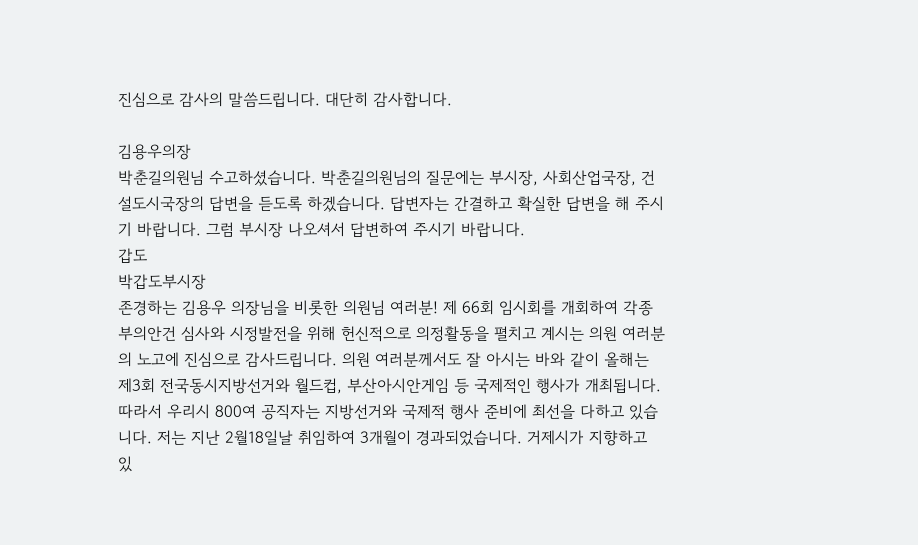진심으로 감사의 말씀드립니다. 대단히 감사합니다.

김용우의장
박춘길의원님 수고하셨습니다. 박춘길의원님의 질문에는 부시장, 사회산업국장, 건설도시국장의 답변을 듣도록 하겠습니다. 답변자는 간결하고 확실한 답변을 해 주시기 바랍니다. 그럼 부시장 나오셔서 답변하여 주시기 바랍니다.
갑도
박갑도부시장
존경하는 김용우 의장님을 비롯한 의원님 여러분! 제 66회 임시회를 개회하여 각종 부의안건 심사와 시정발전을 위해 헌신적으로 의정활동을 펼치고 계시는 의원 여러분의 노고에 진심으로 감사드립니다. 의원 여러분께서도 잘 아시는 바와 같이 올해는 제3회 전국동시지방선거와 월드컵, 부산아시안게임 등 국제적인 행사가 개최됩니다. 따라서 우리시 800여 공직자는 지방선거와 국제적 행사 준비에 최선을 다하고 있습니다. 저는 지난 2월18일날 취임하여 3개월이 경과되었습니다. 거제시가 지향하고 있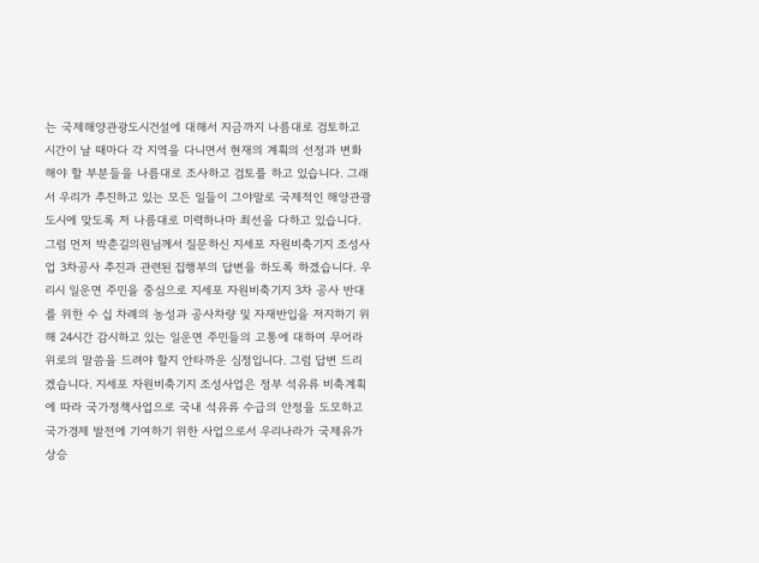는 국제해양관광도시건설에 대해서 지금까지 나름대로 검토하고 시간이 날 때마다 각 지역을 다니면서 현재의 계획의 선정과 변화해야 할 부분들을 나름대로 조사하고 검토를 하고 있습니다. 그래서 우리가 추진하고 있는 모든 일들이 그야말로 국제적인 해양관광 도시에 맞도록 저 나름대로 미력하나마 최선을 다하고 있습니다. 그럼 먼저 박춘길의원님께서 질문하신 지세포 자원비축기지 조성사업 3차공사 추진과 관련된 집행부의 답변을 하도록 하겠습니다. 우리시 일운면 주민을 중심으로 지세포 자원비축기지 3차 공사 반대를 위한 수 십 차례의 농성과 공사차량 및 자재반입을 저지하기 위해 24시간 감시하고 있는 일운면 주민들의 고통에 대하여 무어라 위로의 말씀을 드려야 할지 안타까운 심정입니다. 그럼 답변 드리겠습니다. 지세포 자원비축기지 조성사업은 정부 석유류 비축계획에 따라 국가정책사업으로 국내 석유류 수급의 안정을 도모하고 국가경제 발전에 기여하기 위한 사업으로서 우리나라가 국제유가상승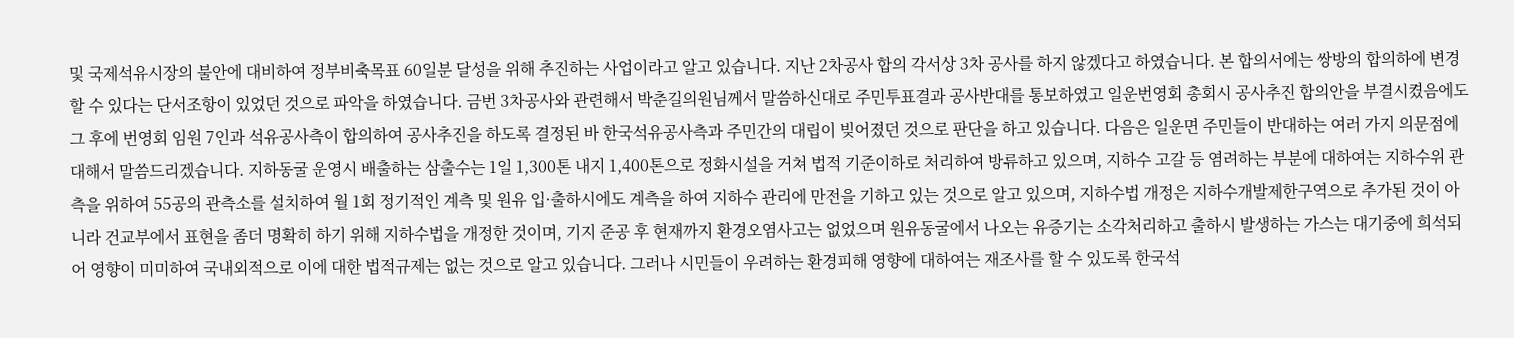및 국제석유시장의 불안에 대비하여 정부비축목표 60일분 달성을 위해 추진하는 사업이라고 알고 있습니다. 지난 2차공사 합의 각서상 3차 공사를 하지 않겠다고 하였습니다. 본 합의서에는 쌍방의 합의하에 변경할 수 있다는 단서조항이 있었던 것으로 파악을 하였습니다. 금번 3차공사와 관련해서 박춘길의원님께서 말씀하신대로 주민투표결과 공사반대를 통보하였고 일운번영회 총회시 공사추진 합의안을 부결시켰음에도 그 후에 번영회 임원 7인과 석유공사측이 합의하여 공사추진을 하도록 결정된 바 한국석유공사측과 주민간의 대립이 빚어졌던 것으로 판단을 하고 있습니다. 다음은 일운면 주민들이 반대하는 여러 가지 의문점에 대해서 말씀드리겠습니다. 지하동굴 운영시 배출하는 삼출수는 1일 1,300톤 내지 1,400톤으로 정화시설을 거쳐 법적 기준이하로 처리하여 방류하고 있으며, 지하수 고갈 등 염려하는 부분에 대하여는 지하수위 관측을 위하여 55공의 관측소를 설치하여 월 1회 정기적인 계측 및 원유 입·출하시에도 계측을 하여 지하수 관리에 만전을 기하고 있는 것으로 알고 있으며, 지하수법 개정은 지하수개발제한구역으로 추가된 것이 아니라 건교부에서 표현을 좀더 명확히 하기 위해 지하수법을 개정한 것이며, 기지 준공 후 현재까지 환경오염사고는 없었으며 원유동굴에서 나오는 유증기는 소각처리하고 출하시 발생하는 가스는 대기중에 희석되어 영향이 미미하여 국내외적으로 이에 대한 법적규제는 없는 것으로 알고 있습니다. 그러나 시민들이 우려하는 환경피해 영향에 대하여는 재조사를 할 수 있도록 한국석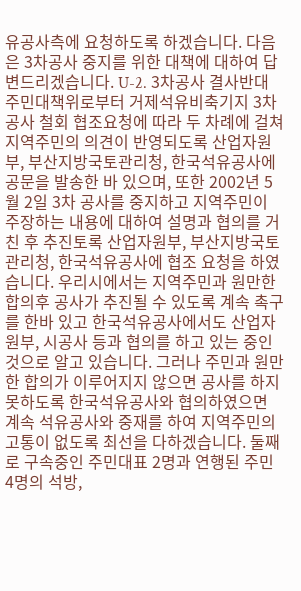유공사측에 요청하도록 하겠습니다. 다음은 3차공사 중지를 위한 대책에 대하여 답변드리겠습니다. U-2. 3차공사 결사반대 주민대책위로부터 거제석유비축기지 3차 공사 철회 협조요청에 따라 두 차례에 걸쳐 지역주민의 의견이 반영되도록 산업자원부, 부산지방국토관리청, 한국석유공사에 공문을 발송한 바 있으며, 또한 2002년 5월 2일 3차 공사를 중지하고 지역주민이 주장하는 내용에 대하여 설명과 협의를 거친 후 추진토록 산업자원부, 부산지방국토관리청, 한국석유공사에 협조 요청을 하였습니다. 우리시에서는 지역주민과 원만한 합의후 공사가 추진될 수 있도록 계속 촉구를 한바 있고 한국석유공사에서도 산업자원부, 시공사 등과 협의를 하고 있는 중인 것으로 알고 있습니다. 그러나 주민과 원만한 합의가 이루어지지 않으면 공사를 하지 못하도록 한국석유공사와 협의하였으면 계속 석유공사와 중재를 하여 지역주민의 고통이 없도록 최선을 다하겠습니다. 둘째로 구속중인 주민대표 2명과 연행된 주민 4명의 석방,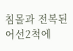침몰과 전복된 어선2척에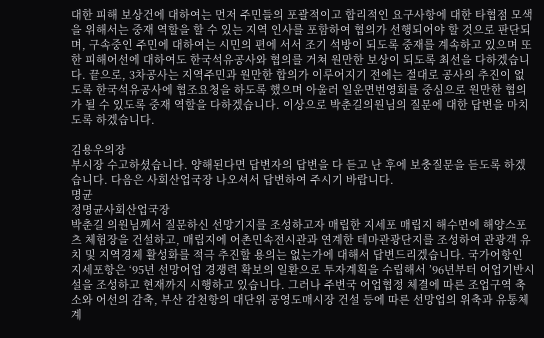대한 피해 보상건에 대하여는 먼저 주민들의 포괄적이고 합리적인 요구사항에 대한 타협점 모색을 위해서는 중재 역할을 할 수 있는 지역 인사를 포함하여 협의가 선행되어야 할 것으로 판단되며, 구속중인 주민에 대하여는 시민의 편에 서서 조기 석방이 되도록 중재를 계속하고 있으며 또한 피해어선에 대하여도 한국석유공사와 협의를 거쳐 원만한 보상이 되도록 최선을 다하겠습니다. 끝으로, 3차공사는 지역주민과 원만한 합의가 이루어지기 전에는 절대로 공사의 추진이 없도록 한국석유공사에 협조요청을 하도록 했으며 아울러 일운면번영회를 중심으로 원만한 협의가 될 수 있도록 중재 역할을 다하겠습니다. 이상으로 박춘길의원님의 질문에 대한 답변을 마치도록 하겠습니다.

김용우의장
부시장 수고하셨습니다. 양해된다면 답변자의 답변을 다 듣고 난 후에 보충질문을 듣도록 하겠습니다. 다음은 사회산업국장 나오셔서 답변하여 주시기 바랍니다.
명균
정명균사회산업국장
박춘길 의원님께서 질문하신 선망기지를 조성하고자 매립한 지세포 매립지 해수면에 해양스포츠 체험장을 건설하고, 매립지에 어촌민속전시관과 연계한 테마관광단지를 조성하여 관광객 유치 및 지역경제 활성화를 적극 추진할 용의는 없는가에 대해서 답변드리겠습니다. 국가어항인 지세포항은 ‘95년 선망어업 경쟁력 확보의 일환으로 투자계획을 수립해서 ’96년부터 어업기반시설을 조성하고 현재까지 시행하고 있습니다. 그러나 주변국 어업협정 체결에 따른 조업구역 축소와 어선의 감축, 부산 감천항의 대단위 공영도매시장 건설 등에 따른 선망업의 위축과 유통체계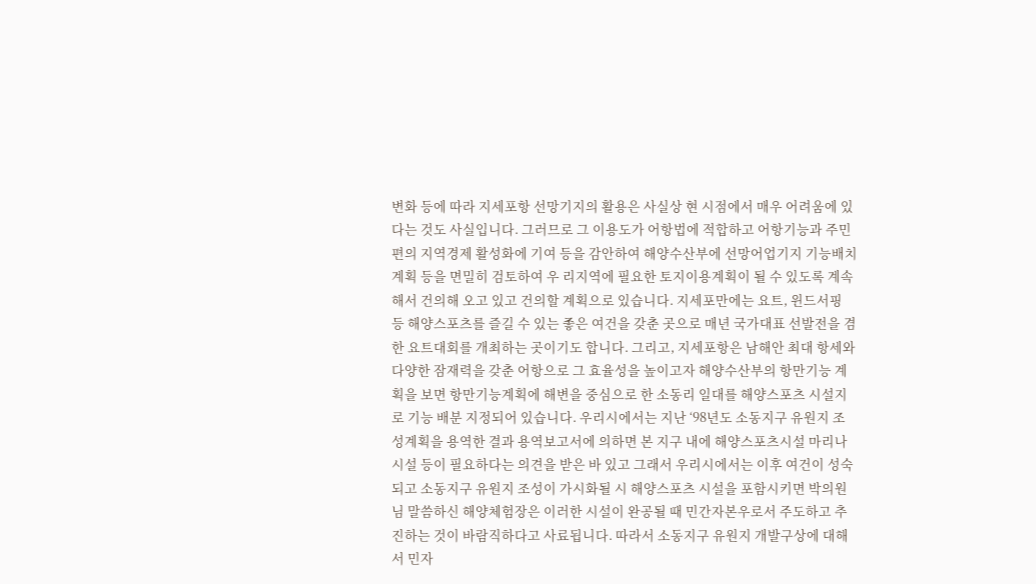변화 등에 따라 지세포항 선망기지의 활용은 사실상 현 시점에서 매우 어려움에 있다는 것도 사실입니다. 그러므로 그 이용도가 어항법에 적합하고 어항기능과 주민편의 지역경제 활성화에 기여 등을 감안하여 해양수산부에 선망어업기지 기능배치 계획 등을 면밀히 검토하여 우 리지역에 필요한 토지이용계획이 될 수 있도록 계속해서 건의해 오고 있고 건의할 계획으로 있습니다. 지세포만에는 요트, 윈드서핑 등 해양스포츠를 즐길 수 있는 좋은 여건을 갖춘 곳으로 매년 국가대표 선발전을 겸한 요트대회를 개최하는 곳이기도 합니다. 그리고, 지세포항은 남해안 최대 항세와 다양한 잠재력을 갖춘 어항으로 그 효율성을 높이고자 해양수산부의 항만기능 계획을 보면 항만기능계획에 해변을 중심으로 한 소동리 일대를 해양스포츠 시설지로 기능 배분 지정되어 있습니다. 우리시에서는 지난 ‘98년도 소동지구 유원지 조성계획을 용역한 결과 용역보고서에 의하면 본 지구 내에 해양스포츠시설 마리나 시설 등이 필요하다는 의견을 받은 바 있고 그래서 우리시에서는 이후 여건이 성숙되고 소동지구 유원지 조성이 가시화될 시 해양스포츠 시설을 포함시키면 박의원님 말씀하신 해양체험장은 이러한 시설이 완공될 때 민간자본우로서 주도하고 추진하는 것이 바람직하다고 사료됩니다. 따라서 소동지구 유원지 개발구상에 대해서 민자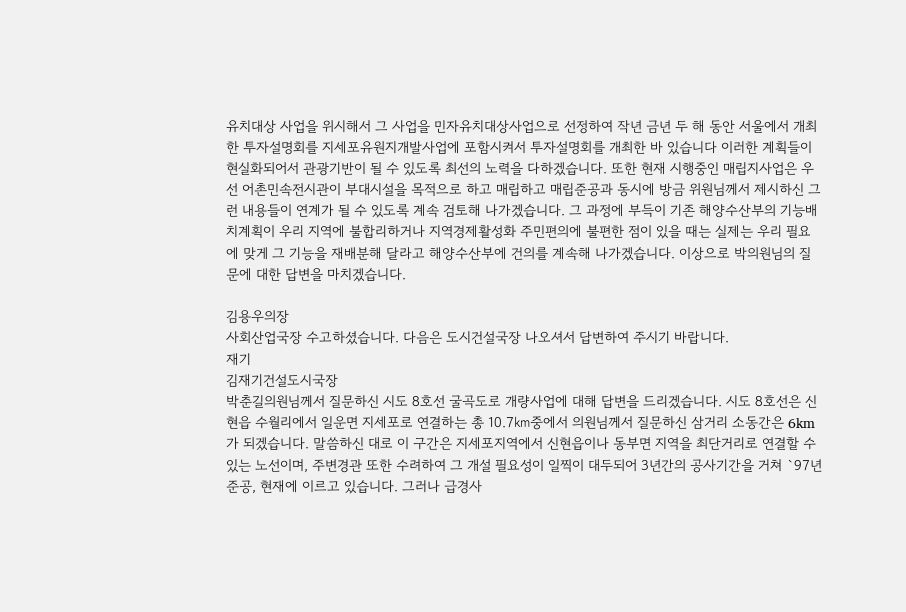유치대상 사업을 위시해서 그 사업을 민자유치대상사업으로 선정하여 작년 금년 두 해 동안 서울에서 개최한 투자설명회를 지세포유원지개발사업에 포함시켜서 투자설명회를 개최한 바 있습니다 이러한 계획들이 현실화되어서 관광기반이 될 수 있도록 최선의 노력을 다하겠습니다. 또한 현재 시행중인 매립지사업은 우선 어촌민속전시관이 부대시설을 목적으로 하고 매립하고 매립준공과 동시에 방금 위원님께서 제시하신 그런 내용들이 연계가 될 수 있도록 계속 검토해 나가겠습니다. 그 과정에 부득이 기존 해양수산부의 기능배치계획이 우리 지역에 불합리하거나 지역경제활성화 주민편의에 불편한 점이 있을 때는 실제는 우리 필요에 맞게 그 기능을 재배분해 달라고 해양수산부에 건의를 계속해 나가겠습니다. 이상으로 박의원님의 질문에 대한 답변을 마치겠습니다.

김용우의장
사회산업국장 수고하셨습니다. 다음은 도시건설국장 나오셔서 답변하여 주시기 바랍니다.
재기
김재기건설도시국장
박춘길의원님께서 질문하신 시도 8호선 굴곡도로 개량사업에 대해 답변을 드리겠습니다. 시도 8호선은 신현읍 수월리에서 일운면 지세포로 연결하는 총 10.7㎞중에서 의원님께서 질문하신 삼거리 소동간은 6km가 되겠습니다. 말씀하신 대로 이 구간은 지세포지역에서 신현읍이나 동부면 지역을 최단거리로 연결할 수 있는 노선이며, 주변경관 또한 수려하여 그 개설 필요성이 일찍이 대두되어 3년간의 공사기간을 거쳐 `97년 준공, 현재에 이르고 있습니다. 그러나 급경사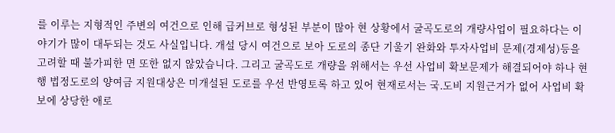를 이루는 지형적인 주변의 여건으로 인해 급커브로 형성된 부분이 많아 현 상황에서 굴곡도로의 개량사업이 필요하다는 이야기가 많이 대두되는 것도 사실입니다. 개설 당시 여건으로 보아 도로의 종단 기울기 완화와 투자사업비 문제(경제성)등을 고려할 때 불가피한 면 또한 없지 않았습니다. 그리고 굴곡도로 개량을 위해서는 우선 사업비 확보문제가 해결되어야 하나 현행 법정도로의 양여금 지원대상은 미개설된 도로를 우선 반영토록 하고 있어 현재로서는 국.도비 지원근거가 없어 사업비 확보에 상당한 애로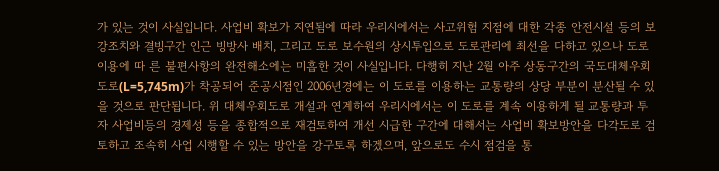가 있는 것이 사실입니다. 사업비 확보가 지연됨에 따라 우리시에서는 사고위험 지점에 대한 각종 안전시설 등의 보강조치와 결빙구간 인근 빙방사 배치, 그리고 도로 보수원의 상시투입으로 도로관리에 최선을 다하고 있으나 도로 이용에 따 른 불편사항의 완전해소에는 미흡한 것이 사실입니다. 다행히 지난 2월 아주 상동구간의 국도대체우회도로(L=5,745m)가 착공되어 준공시점인 2006년경에는 이 도로를 이용하는 교통량의 상당 부분이 분산될 수 있을 것으로 판단됩니다. 위 대체우회도로 개설과 연계하여 우리시에서는 이 도로를 계속 이용하게 될 교통량과 투자 사업비등의 경제성 등을 종합적으로 재검토하여 개선 시급한 구간에 대해서는 사업비 확보방안을 다각도로 검토하고 조속히 사업 시행할 수 있는 방안을 강구토록 하겠으며, 앞으로도 수시 점검을 통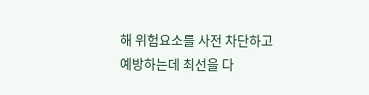해 위험요소를 사전 차단하고 예방하는데 최선을 다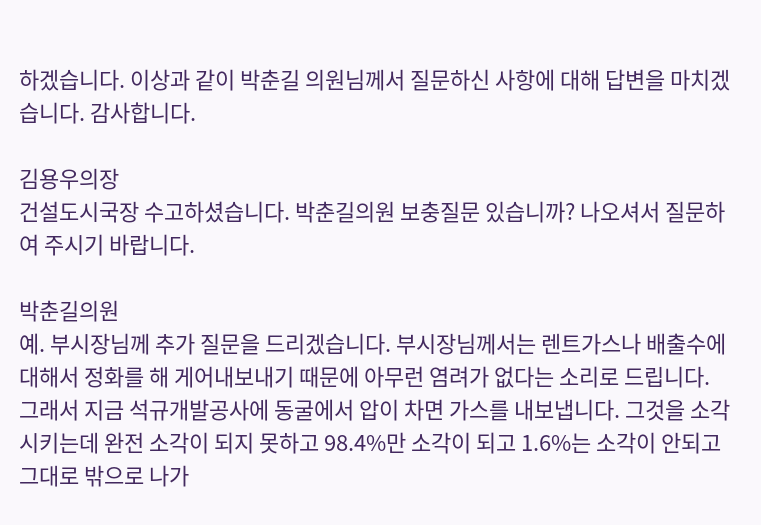하겠습니다. 이상과 같이 박춘길 의원님께서 질문하신 사항에 대해 답변을 마치겠습니다. 감사합니다.

김용우의장
건설도시국장 수고하셨습니다. 박춘길의원 보충질문 있습니까? 나오셔서 질문하여 주시기 바랍니다.

박춘길의원
예. 부시장님께 추가 질문을 드리겠습니다. 부시장님께서는 렌트가스나 배출수에 대해서 정화를 해 게어내보내기 때문에 아무런 염려가 없다는 소리로 드립니다. 그래서 지금 석규개발공사에 동굴에서 압이 차면 가스를 내보냅니다. 그것을 소각시키는데 완전 소각이 되지 못하고 98.4%만 소각이 되고 1.6%는 소각이 안되고 그대로 밖으로 나가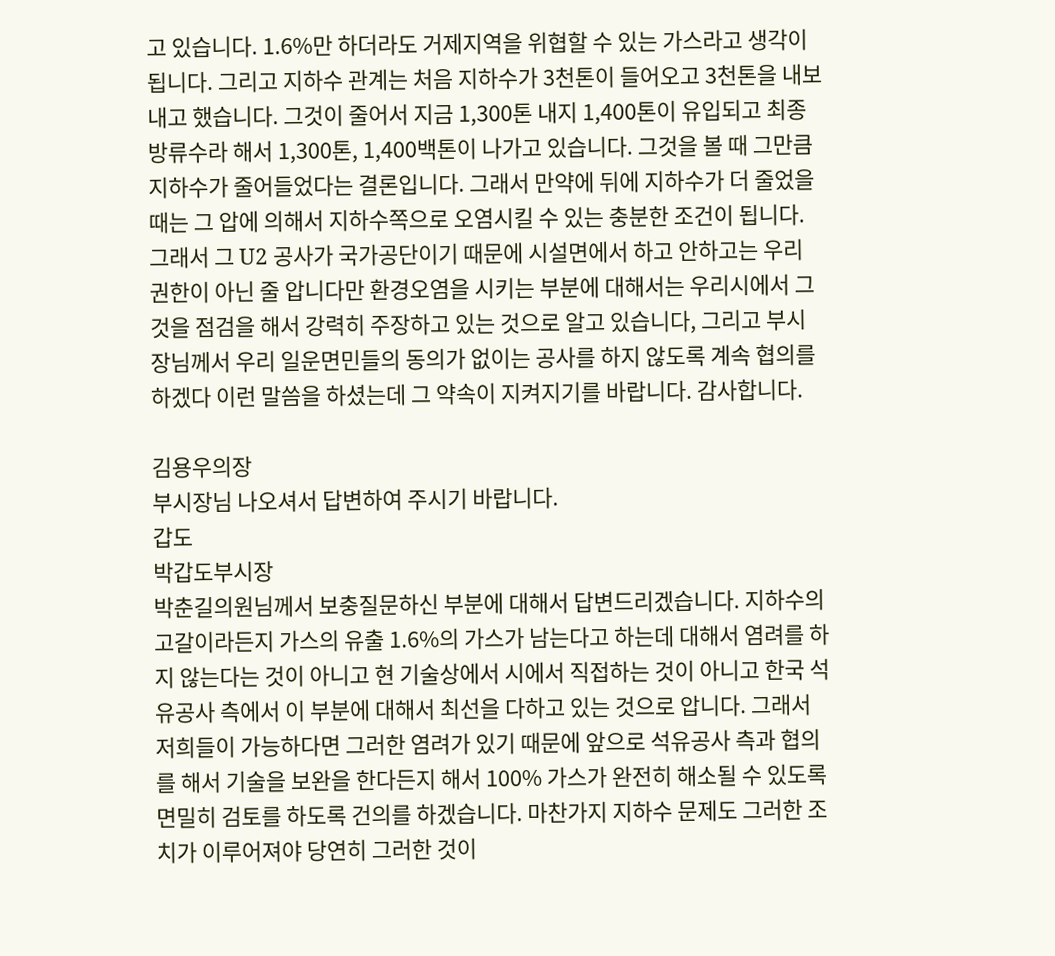고 있습니다. 1.6%만 하더라도 거제지역을 위협할 수 있는 가스라고 생각이 됩니다. 그리고 지하수 관계는 처음 지하수가 3천톤이 들어오고 3천톤을 내보내고 했습니다. 그것이 줄어서 지금 1,300톤 내지 1,400톤이 유입되고 최종방류수라 해서 1,300톤, 1,400백톤이 나가고 있습니다. 그것을 볼 때 그만큼 지하수가 줄어들었다는 결론입니다. 그래서 만약에 뒤에 지하수가 더 줄었을 때는 그 압에 의해서 지하수쪽으로 오염시킬 수 있는 충분한 조건이 됩니다. 그래서 그 U2 공사가 국가공단이기 때문에 시설면에서 하고 안하고는 우리 권한이 아닌 줄 압니다만 환경오염을 시키는 부분에 대해서는 우리시에서 그것을 점검을 해서 강력히 주장하고 있는 것으로 알고 있습니다, 그리고 부시장님께서 우리 일운면민들의 동의가 없이는 공사를 하지 않도록 계속 협의를 하겠다 이런 말씀을 하셨는데 그 약속이 지켜지기를 바랍니다. 감사합니다.

김용우의장
부시장님 나오셔서 답변하여 주시기 바랍니다.
갑도
박갑도부시장
박춘길의원님께서 보충질문하신 부분에 대해서 답변드리겠습니다. 지하수의 고갈이라든지 가스의 유출 1.6%의 가스가 남는다고 하는데 대해서 염려를 하지 않는다는 것이 아니고 현 기술상에서 시에서 직접하는 것이 아니고 한국 석유공사 측에서 이 부분에 대해서 최선을 다하고 있는 것으로 압니다. 그래서 저희들이 가능하다면 그러한 염려가 있기 때문에 앞으로 석유공사 측과 협의를 해서 기술을 보완을 한다든지 해서 100% 가스가 완전히 해소될 수 있도록 면밀히 검토를 하도록 건의를 하겠습니다. 마찬가지 지하수 문제도 그러한 조치가 이루어져야 당연히 그러한 것이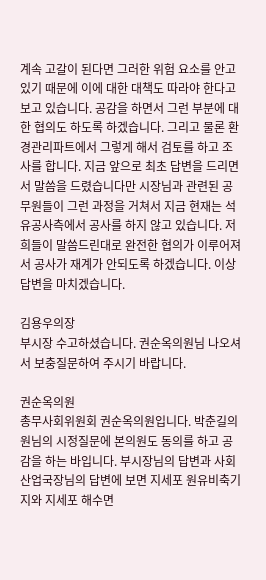계속 고갈이 된다면 그러한 위험 요소를 안고 있기 때문에 이에 대한 대책도 따라야 한다고 보고 있습니다. 공감을 하면서 그런 부분에 대한 협의도 하도록 하겠습니다. 그리고 물론 환경관리파트에서 그렇게 해서 검토를 하고 조사를 합니다. 지금 앞으로 최초 답변을 드리면서 말씀을 드렸습니다만 시장님과 관련된 공무원들이 그런 과정을 거쳐서 지금 현재는 석유공사측에서 공사를 하지 않고 있습니다. 저희들이 말씀드린대로 완전한 협의가 이루어져서 공사가 재계가 안되도록 하겠습니다. 이상 답변을 마치겠습니다.

김용우의장
부시장 수고하셨습니다. 권순옥의원님 나오셔서 보충질문하여 주시기 바랍니다.

권순옥의원
총무사회위원회 권순옥의원입니다. 박춘길의원님의 시정질문에 본의원도 동의를 하고 공감을 하는 바입니다. 부시장님의 답변과 사회산업국장님의 답변에 보면 지세포 원유비축기지와 지세포 해수면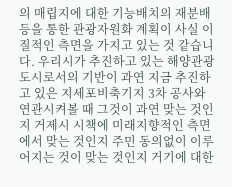의 매립지에 대한 기능배치의 재분배등을 통한 관광자원화 계획이 사실 이질적인 측면을 가지고 있는 것 같습니다. 우리시가 추진하고 있는 해양관광도시로서의 기반이 과연 지금 추진하고 있은 지세포비축기지 3차 공사와 연관시켜볼 때 그것이 과연 맞는 것인지 거제시 시책에 미래지향적인 측면에서 맞는 것인지 주민 동의없이 이루어지는 것이 맞는 것인지 거기에 대한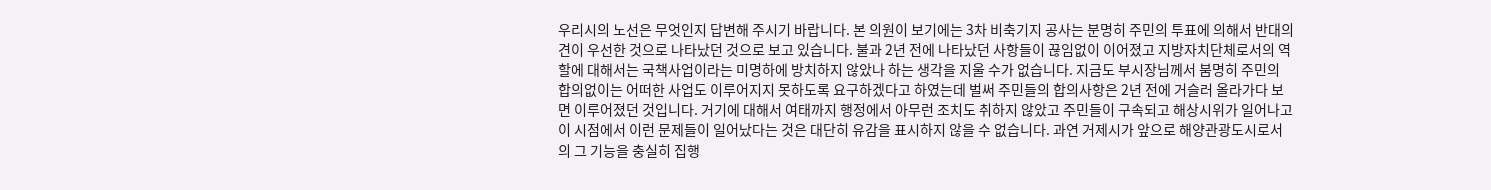우리시의 노선은 무엇인지 답변해 주시기 바랍니다. 본 의원이 보기에는 3차 비축기지 공사는 분명히 주민의 투표에 의해서 반대의견이 우선한 것으로 나타났던 것으로 보고 있습니다. 불과 2년 전에 나타났던 사항들이 끊임없이 이어졌고 지방자치단체로서의 역할에 대해서는 국책사업이라는 미명하에 방치하지 않았나 하는 생각을 지울 수가 없습니다. 지금도 부시장님께서 붐명히 주민의 합의없이는 어떠한 사업도 이루어지지 못하도록 요구하겠다고 하였는데 벌써 주민들의 합의사항은 2년 전에 거슬러 올라가다 보면 이루어졌던 것입니다. 거기에 대해서 여태까지 행정에서 아무런 조치도 취하지 않았고 주민들이 구속되고 해상시위가 일어나고 이 시점에서 이런 문제들이 일어났다는 것은 대단히 유감을 표시하지 않을 수 없습니다. 과연 거제시가 앞으로 해양관광도시로서의 그 기능을 충실히 집행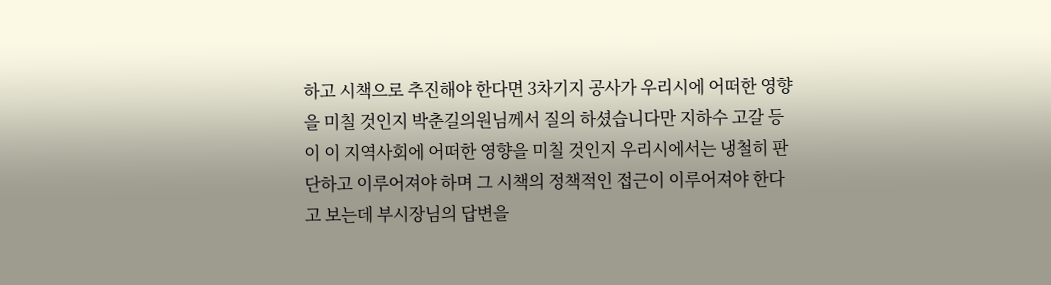하고 시책으로 추진해야 한다면 3차기지 공사가 우리시에 어떠한 영향을 미칠 것인지 박춘길의원님께서 질의 하셨습니다만 지하수 고갈 등이 이 지역사회에 어떠한 영향을 미칠 것인지 우리시에서는 냉철히 판단하고 이루어져야 하며 그 시책의 정책적인 접근이 이루어져야 한다고 보는데 부시장님의 답변을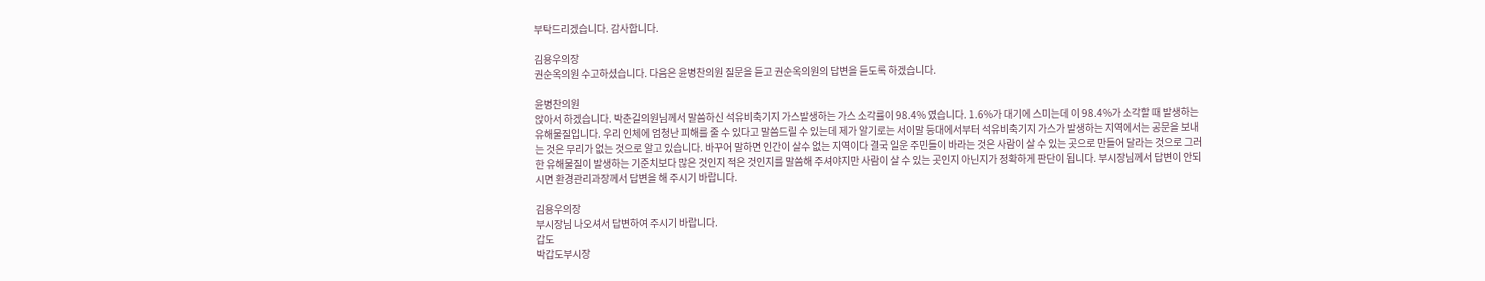부탁드리겠습니다. 감사합니다.

김용우의장
권순옥의원 수고하셨습니다. 다음은 윤병찬의원 질문을 듣고 권순옥의원의 답변을 듣도록 하겠습니다.

윤병찬의원
앉아서 하겠습니다. 박춘길의원님께서 말씀하신 석유비축기지 가스발생하는 가스 소각률이 98.4% 였습니다. 1.6%가 대기에 스미는데 이 98.4%가 소각할 때 발생하는 유해물질입니다. 우리 인체에 엄청난 피해를 줄 수 있다고 말씀드릴 수 있는데 제가 알기로는 서이말 등대에서부터 석유비축기지 가스가 발생하는 지역에서는 공문을 보내는 것은 무리가 없는 것으로 알고 있습니다. 바꾸어 말하면 인간이 살수 없는 지역이다 결국 일운 주민들이 바라는 것은 사람이 살 수 있는 곳으로 만들어 달라는 것으로 그러한 유해물질이 발생하는 기준치보다 많은 것인지 적은 것인지를 말씀해 주셔야지만 사람이 살 수 있는 곳인지 아닌지가 정확하게 판단이 됩니다. 부시장님께서 답변이 안되시면 환경관리과장께서 답변을 해 주시기 바랍니다.

김용우의장
부시장님 나오셔서 답변하여 주시기 바랍니다.
갑도
박갑도부시장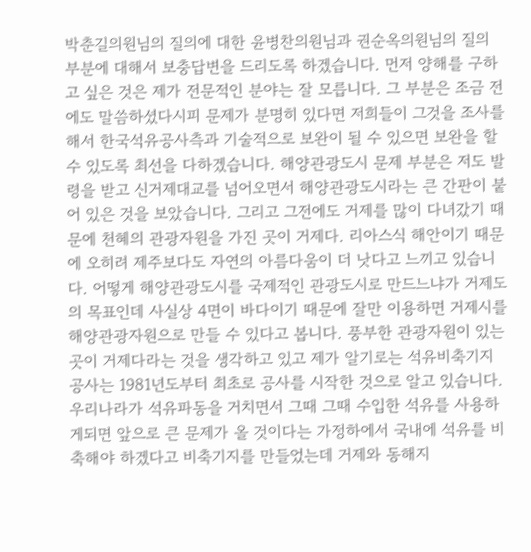박춘길의원님의 질의에 대한 윤병찬의원님과 권순옥의원님의 질의 부분에 대해서 보충답변을 드리도록 하겠습니다. 먼저 양해를 구하고 싶은 것은 제가 전문적인 분야는 잘 모릅니다. 그 부분은 조금 전에도 말씀하셨다시피 문제가 분명히 있다면 저희들이 그것을 조사를 해서 한국석유공사측과 기술적으로 보완이 될 수 있으면 보완을 할 수 있도록 최선을 다하겠습니다. 해양관광도시 문제 부분은 저도 발령을 받고 신거제대교를 넘어오면서 해양관광도시라는 큰 간판이 붙어 있은 것을 보았습니다. 그리고 그전에도 거제를 많이 다녀갔기 때문에 천혜의 관광자원을 가진 곳이 거제다. 리아스식 해안이기 때문에 오히려 제주보다도 자연의 아름다움이 더 낫다고 느끼고 있습니다. 어떻게 해양관광도시를 국제적인 관광도시로 만드느냐가 거제도의 목표인데 사실상 4면이 바다이기 때문에 잘만 이용하면 거제시를 해양관광자원으로 만들 수 있다고 봅니다. 풍부한 관광자원이 있는 곳이 거제다라는 것을 생각하고 있고 제가 알기로는 석유비축기지 공사는 1981년도부터 최초로 공사를 시작한 것으로 알고 있습니다. 우리나라가 석유파동을 거치면서 그때 그때 수입한 석유를 사용하게되면 앞으로 큰 문제가 올 것이다는 가정하에서 국내에 석유를 비축해야 하겠다고 비축기지를 만들었는데 거제와 동해지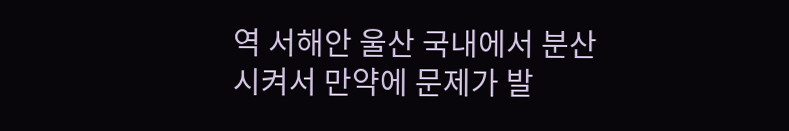역 서해안 울산 국내에서 분산시켜서 만약에 문제가 발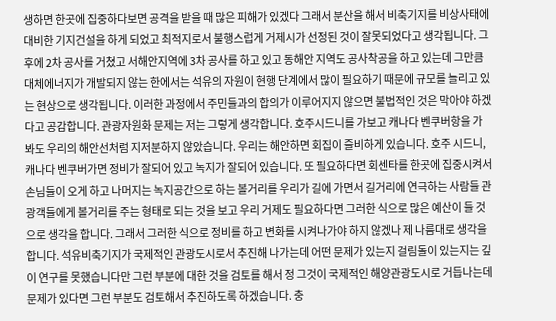생하면 한곳에 집중하다보면 공격을 받을 때 많은 피해가 있겠다 그래서 분산을 해서 비축기지를 비상사태에 대비한 기지건설을 하게 되었고 최적지로서 불행스럽게 거제시가 선정된 것이 잘못되었다고 생각됩니다. 그 후에 2차 공사를 거쳤고 서해안지역에 3차 공사를 하고 있고 동해안 지역도 공사착공을 하고 있는데 그만큼 대체에너지가 개발되지 않는 한에서는 석유의 자원이 현행 단계에서 많이 필요하기 때문에 규모를 늘리고 있는 현상으로 생각됩니다. 이러한 과정에서 주민들과의 합의가 이루어지지 않으면 불법적인 것은 막아야 하겠다고 공감합니다. 관광자원화 문제는 저는 그렇게 생각합니다. 호주시드니를 가보고 캐나다 벤쿠버항을 가봐도 우리의 해안선처럼 지저분하지 않았습니다. 우리는 해안하면 회집이 즐비하게 있습니다. 호주 시드니, 캐나다 벤쿠버가면 정비가 잘되어 있고 녹지가 잘되어 있습니다. 또 필요하다면 회센타를 한곳에 집중시켜서 손님들이 오게 하고 나머지는 녹지공간으로 하는 볼거리를 우리가 길에 가면서 길거리에 연극하는 사람들 관광객들에게 볼거리를 주는 형태로 되는 것을 보고 우리 거제도 필요하다면 그러한 식으로 많은 예산이 들 것으로 생각을 합니다. 그래서 그러한 식으로 정비를 하고 변화를 시켜나가야 하지 않겠나 제 나름대로 생각을 합니다. 석유비축기지가 국제적인 관광도시로서 추진해 나가는데 어떤 문제가 있는지 걸림돌이 있는지는 깊이 연구를 못했습니다만 그런 부분에 대한 것을 검토를 해서 정 그것이 국제적인 해양관광도시로 거듭나는데 문제가 있다면 그런 부분도 검토해서 추진하도록 하겠습니다. 충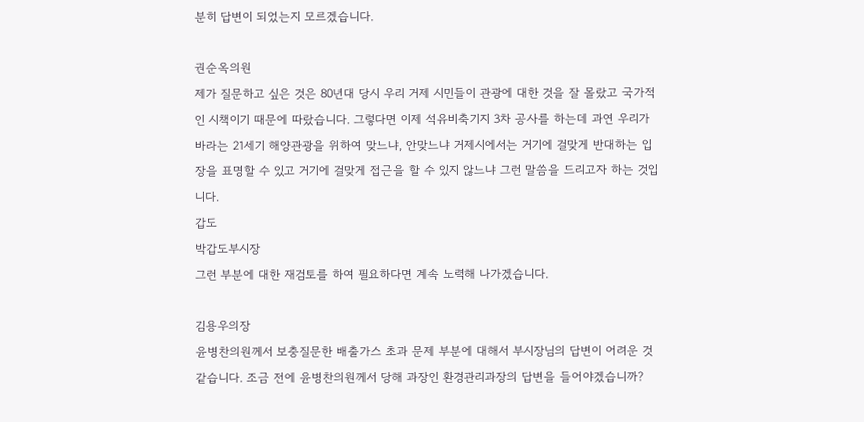분히 답변이 되었는지 모르겠습니다.

권순옥의원
제가 질문하고 싶은 것은 80년대 당시 우리 거제 시민들이 관광에 대한 것을 잘 몰랐고 국가적인 시책이기 때문에 따랐습니다. 그렇다면 이제 석유비축기지 3차 공사를 하는데 과연 우리가 바라는 21세기 해양관광을 위하여 맞느냐, 안맞느냐 거제시에서는 거기에 걸맞게 반대하는 입장을 표명할 수 있고 거기에 걸맞게 접근을 할 수 있지 않느냐 그런 말씀을 드리고자 하는 것입니다.
갑도
박갑도부시장
그런 부분에 대한 재검토를 하여 필요하다면 계속 노력해 나가겠습니다.

김용우의장
윤병찬의원께서 보충질문한 배출가스 초과 문제 부분에 대해서 부시장님의 답변이 어려운 것 같습니다. 조금 전에 윤병찬의원께서 당해 과장인 환경관리과장의 답변을 들어야겠습니까?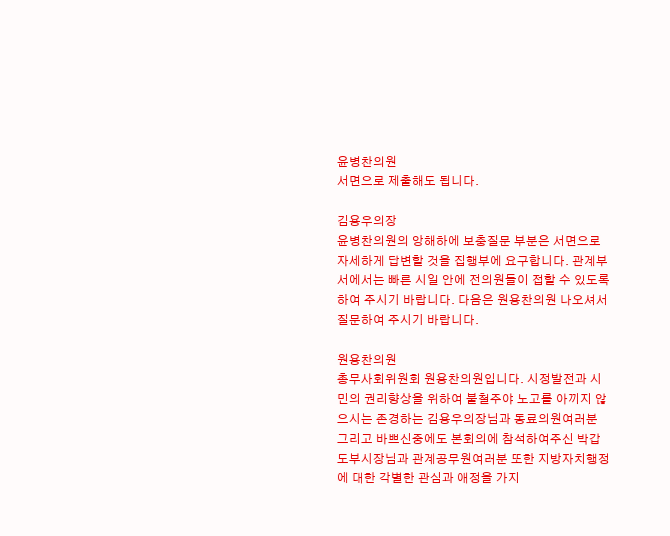윤병찬의원
서면으로 제출해도 됩니다.

김용우의장
윤병찬의원의 앙해하에 보충질문 부분은 서면으로 자세하게 답변할 것을 집행부에 요구합니다. 관계부서에서는 빠른 시일 안에 전의원들이 접할 수 있도록 하여 주시기 바랍니다. 다음은 원용찬의원 나오셔서 질문하여 주시기 바랍니다.

원용찬의원
총무사회위원회 원용찬의원입니다. 시정발전과 시민의 권리향상을 위하여 불철주야 노고를 아끼지 않으시는 존경하는 김용우의장님과 동료의원여러분 그리고 바쁘신중에도 본회의에 참석하여주신 박갑도부시장님과 관계공무원여러분 또한 지방자치행정에 대한 각별한 관심과 애정을 가지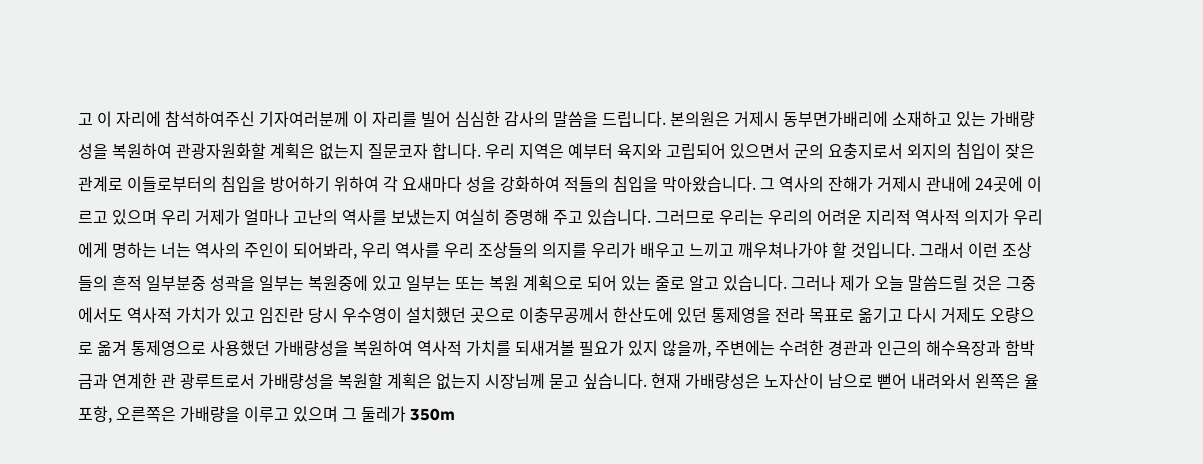고 이 자리에 참석하여주신 기자여러분께 이 자리를 빌어 심심한 감사의 말씀을 드립니다. 본의원은 거제시 동부면가배리에 소재하고 있는 가배량성을 복원하여 관광자원화할 계획은 없는지 질문코자 합니다. 우리 지역은 예부터 육지와 고립되어 있으면서 군의 요충지로서 외지의 침입이 잦은 관계로 이들로부터의 침입을 방어하기 위하여 각 요새마다 성을 강화하여 적들의 침입을 막아왔습니다. 그 역사의 잔해가 거제시 관내에 24곳에 이르고 있으며 우리 거제가 얼마나 고난의 역사를 보냈는지 여실히 증명해 주고 있습니다. 그러므로 우리는 우리의 어려운 지리적 역사적 의지가 우리에게 명하는 너는 역사의 주인이 되어봐라, 우리 역사를 우리 조상들의 의지를 우리가 배우고 느끼고 깨우쳐나가야 할 것입니다. 그래서 이런 조상들의 흔적 일부분중 성곽을 일부는 복원중에 있고 일부는 또는 복원 계획으로 되어 있는 줄로 알고 있습니다. 그러나 제가 오늘 말씀드릴 것은 그중에서도 역사적 가치가 있고 임진란 당시 우수영이 설치했던 곳으로 이충무공께서 한산도에 있던 통제영을 전라 목표로 옮기고 다시 거제도 오량으로 옮겨 통제영으로 사용했던 가배량성을 복원하여 역사적 가치를 되새겨볼 필요가 있지 않을까, 주변에는 수려한 경관과 인근의 해수욕장과 함박금과 연계한 관 광루트로서 가배량성을 복원할 계획은 없는지 시장님께 묻고 싶습니다. 현재 가배량성은 노자산이 남으로 뻗어 내려와서 왼쪽은 율포항, 오른쪽은 가배량을 이루고 있으며 그 둘레가 350m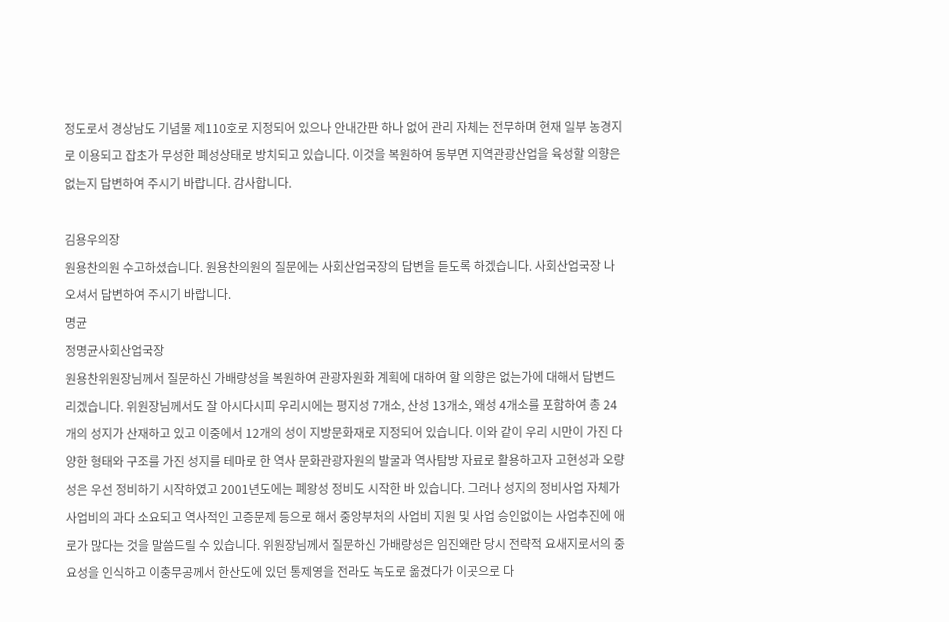정도로서 경상남도 기념물 제110호로 지정되어 있으나 안내간판 하나 없어 관리 자체는 전무하며 현재 일부 농경지로 이용되고 잡초가 무성한 폐성상태로 방치되고 있습니다. 이것을 복원하여 동부면 지역관광산업을 육성할 의향은 없는지 답변하여 주시기 바랍니다. 감사합니다.

김용우의장
원용찬의원 수고하셨습니다. 원용찬의원의 질문에는 사회산업국장의 답변을 듣도록 하겠습니다. 사회산업국장 나오셔서 답변하여 주시기 바랍니다.
명균
정명균사회산업국장
원용찬위원장님께서 질문하신 가배량성을 복원하여 관광자원화 계획에 대하여 할 의향은 없는가에 대해서 답변드리겠습니다. 위원장님께서도 잘 아시다시피 우리시에는 평지성 7개소, 산성 13개소, 왜성 4개소를 포함하여 총 24개의 성지가 산재하고 있고 이중에서 12개의 성이 지방문화재로 지정되어 있습니다. 이와 같이 우리 시만이 가진 다양한 형태와 구조를 가진 성지를 테마로 한 역사 문화관광자원의 발굴과 역사탐방 자료로 활용하고자 고현성과 오량성은 우선 정비하기 시작하였고 2001년도에는 폐왕성 정비도 시작한 바 있습니다. 그러나 성지의 정비사업 자체가 사업비의 과다 소요되고 역사적인 고증문제 등으로 해서 중앙부처의 사업비 지원 및 사업 승인없이는 사업추진에 애로가 많다는 것을 말씀드릴 수 있습니다. 위원장님께서 질문하신 가배량성은 임진왜란 당시 전략적 요새지로서의 중요성을 인식하고 이충무공께서 한산도에 있던 통제영을 전라도 녹도로 옮겼다가 이곳으로 다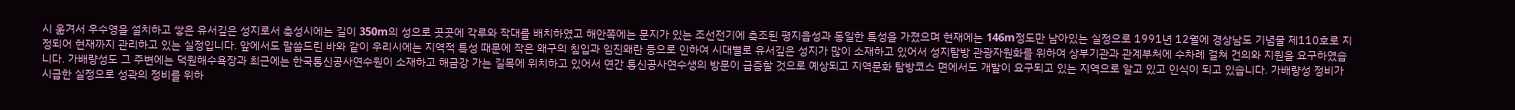시 옮겨서 우수영을 설치하고 쌓은 유서깊은 성지로서 축성시에는 길이 350m의 성으로 곳곳에 각루와 작대를 배치하였고 해안쪽에는 문지가 있는 조선전기에 축조된 평지읍성과 동일한 특성을 가졌으며 현재에는 146m정도만 남아있는 실정으로 1991년 12월에 경상남도 기념물 제110호로 지정되어 현재까지 관리하고 있는 실정입니다. 앞에서도 말씀드린 바와 같이 우리시에는 지역적 특성 때문에 작은 왜구의 침입과 임진왜란 등으로 인하여 시대별로 유서깊은 성지가 많이 소재하고 있어서 성지탐방 관광자원화를 위하여 상부기관과 관계부처에 수차례 걸쳐 건의와 지원을 요구하였습니다. 가배량성도 그 주변에는 덕원해수욕장과 최근에는 한국통신공사연수원이 소재하고 해금강 가는 길목에 위치하고 있어서 연간 통신공사연수생의 방문이 급증할 것으로 예상되고 지역문화 탐방코스 면에서도 개발이 요구되고 있는 지역으로 알고 있고 인식이 되고 있습니다. 가배량성 정비가 시급한 실정으로 성곽의 정비를 위하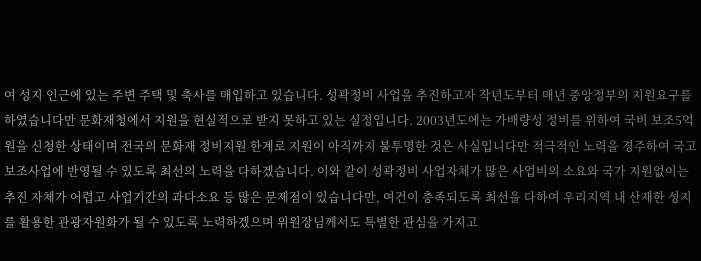여 성지 인근에 있는 주변 주택 및 축사를 매입하고 있습니다. 성곽정비 사업을 추진하고자 작년도부터 매년 중앙정부의 지원요구를 하였습니다만 문화재청에서 지원을 현실적으로 받지 못하고 있는 실정입니다. 2003년도에는 가배량성 정비를 위하여 국비 보조5억원을 신청한 상태이며 전국의 문화재 정비지원 한계로 지원이 아직까지 불투명한 것은 사실입니다만 적극적인 노력을 경주하여 국고보조사업에 반영될 수 있도록 최선의 노력을 다하겠습니다. 이와 같이 성곽정비 사업자체가 많은 사업비의 소요와 국가 지원없이는 추진 자체가 어렵고 사업기간의 과다소요 등 많은 문제점이 있습니다만, 여건이 충족되도록 최선을 다하여 우리지역 내 산재한 성지를 활용한 관광자원화가 될 수 있도록 노력하겠으며 위원장님께서도 특별한 관심을 가지고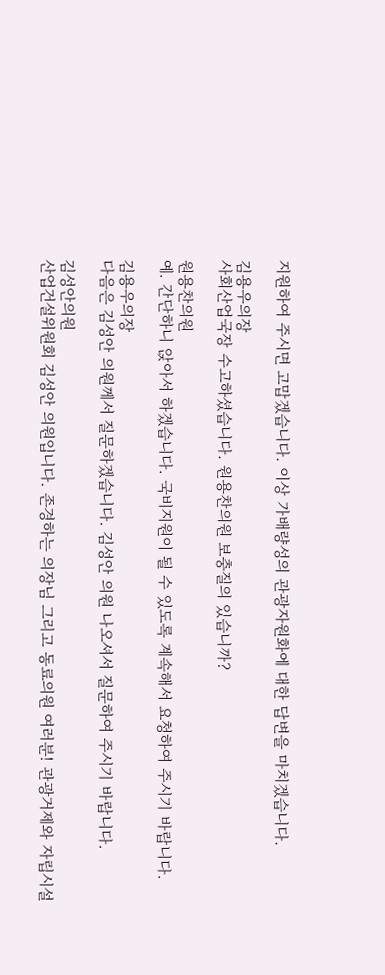지원하여 주시면 고맙겠습니다. 이상 가배량성의 관광자원화에 대한 답변을 마치겠습니다.

김용우의장
사회산업국장 수고하셨습니다. 원용찬의원 보충질의 있습니까?

원용찬의원
예. 간단하니 앉아서 하겠습니다. 국비지원이 될 수 있도록 계속해서 요청하여 주시기 바랍니다.

김용우의장
다음은 김성안 의원께서 질문하겠습니다. 김성안 의원 나오셔서 질문하여 주시기 바랍니다.

김성안의원
산업건설위원회 김성안 의원입니다. 존경하는 의장님 그리고 동료의원 여러분! 관광거제와 자립시설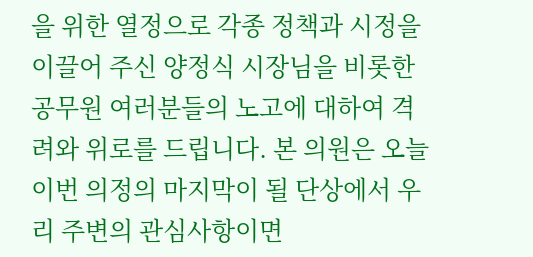을 위한 열정으로 각종 정책과 시정을 이끌어 주신 양정식 시장님을 비롯한 공무원 여러분들의 노고에 대하여 격려와 위로를 드립니다. 본 의원은 오늘 이번 의정의 마지막이 될 단상에서 우리 주변의 관심사항이면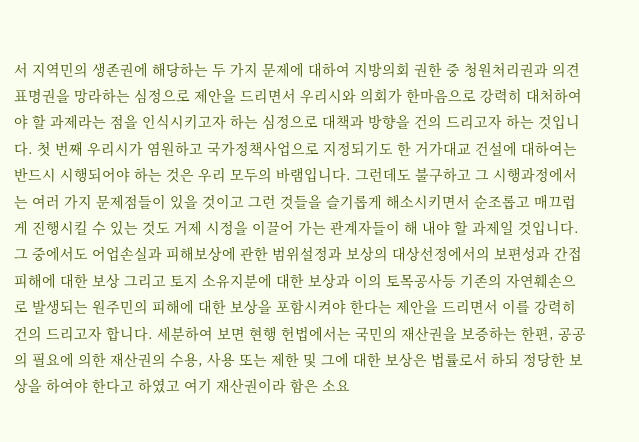서 지역민의 생존권에 해당하는 두 가지 문제에 대하여 지방의회 권한 중 청원처리권과 의견표명권을 망라하는 심정으로 제안을 드리면서 우리시와 의회가 한마음으로 강력히 대처하여야 할 과제라는 점을 인식시키고자 하는 심정으로 대책과 방향을 건의 드리고자 하는 것입니다. 첫 번째 우리시가 염원하고 국가정책사업으로 지정되기도 한 거가대교 건설에 대하여는 반드시 시행되어야 하는 것은 우리 모두의 바램입니다. 그런데도 불구하고 그 시행과정에서는 여러 가지 문제점들이 있을 것이고 그런 것들을 슬기롭게 해소시키면서 순조롭고 매끄럽게 진행시킬 수 있는 것도 거제 시정을 이끌어 가는 관계자들이 해 내야 할 과제일 것입니다. 그 중에서도 어업손실과 피해보상에 관한 범위설정과 보상의 대상선정에서의 보편성과 간접피해에 대한 보상 그리고 토지 소유지분에 대한 보상과 이의 토목공사등 기존의 자연훼손으로 발생되는 원주민의 피해에 대한 보상을 포함시켜야 한다는 제안을 드리면서 이를 강력히 건의 드리고자 합니다. 세분하여 보면 현행 헌법에서는 국민의 재산권을 보증하는 한편, 공공의 필요에 의한 재산권의 수용, 사용 또는 제한 및 그에 대한 보상은 법률로서 하되 정당한 보상을 하여야 한다고 하였고 여기 재산권이라 함은 소요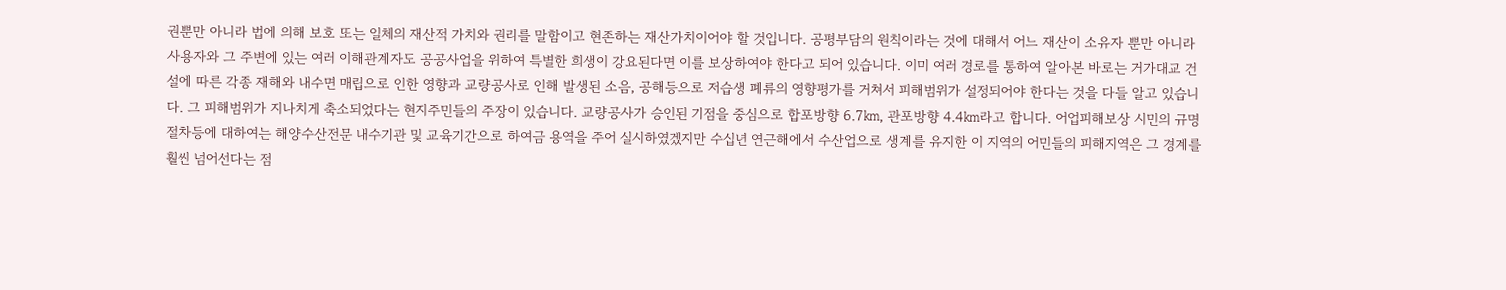권뿐만 아니라 법에 의해 보호 또는 일체의 재산적 가치와 권리를 말함이고 현존하는 재산가치이어야 할 것입니다. 공평부담의 원칙이라는 것에 대해서 어느 재산이 소유자 뿐만 아니라 사용자와 그 주변에 있는 여러 이해관계자도 공공사업을 위하여 특별한 희생이 강요된다면 이를 보상하여야 한다고 되어 있습니다. 이미 여러 경로를 통하여 알아본 바로는 거가대교 건설에 따른 각종 재해와 내수면 매립으로 인한 영향과 교량공사로 인해 발생된 소음, 공해등으로 저습생 폐류의 영향평가를 거쳐서 피해범위가 설정되어야 한다는 것을 다들 알고 있습니다. 그 피해범위가 지나치게 축소되었다는 현지주민들의 주장이 있습니다. 교량공사가 승인된 기점을 중심으로 합포방향 6.7㎞, 관포방향 4.4㎞라고 합니다. 어업피해보상 시민의 규명절차등에 대하여는 해양수산전문 내수기관 및 교육기간으로 하여금 용역을 주어 실시하였겠지만 수십년 연근해에서 수산업으로 생계를 유지한 이 지역의 어민들의 피해지역은 그 경계를 훨씬 넘어선다는 점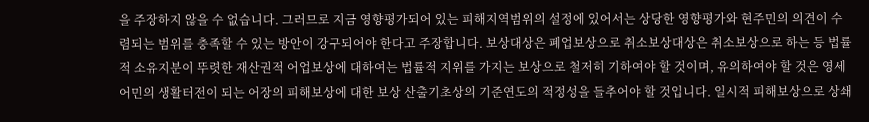을 주장하지 않을 수 없습니다. 그러므로 지금 영향평가되어 있는 피해지역범위의 설정에 있어서는 상당한 영향평가와 현주민의 의견이 수렴되는 범위를 충족할 수 있는 방안이 강구되어야 한다고 주장합니다. 보상대상은 폐업보상으로 취소보상대상은 취소보상으로 하는 등 법률적 소유지분이 뚜렷한 재산권적 어업보상에 대하여는 법률적 지위를 가지는 보상으로 철저히 기하여야 할 것이며, 유의하여야 할 것은 영세어민의 생활터전이 되는 어장의 피해보상에 대한 보상 산출기초상의 기준연도의 적정성을 들추어야 할 것입니다. 일시적 피해보상으로 상쇄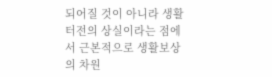되어질 것이 아니라 생활터전의 상실이라는 점에서 근본적으로 생활보상의 차원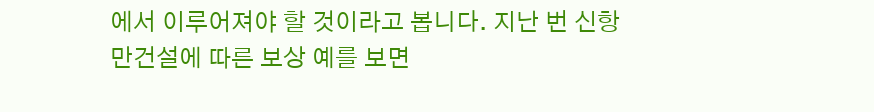에서 이루어져야 할 것이라고 봅니다. 지난 번 신항만건설에 따른 보상 예를 보면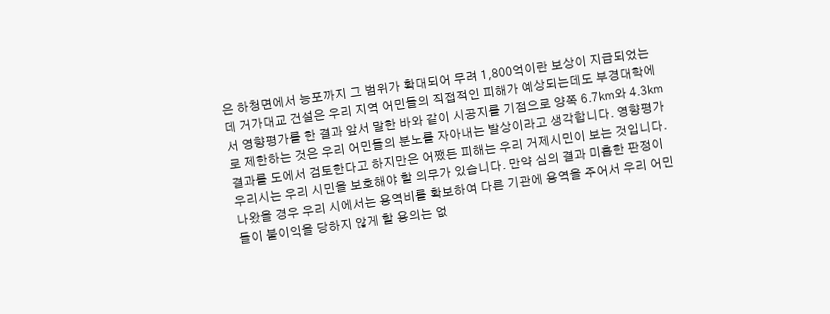은 하청면에서 능포까지 그 범위가 확대되어 무려 1,800억이란 보상이 지급되었는데 거가대교 건설은 우리 지역 어민들의 직접적인 피해가 예상되는데도 부경대학에서 영향평가를 한 결과 앞서 말한 바와 같이 시공지를 기점으로 양쪽 6.7㎞와 4.3㎞로 제한하는 것은 우리 어민들의 분노를 자아내는 발상이라고 생각합니다. 영향평가 결과를 도에서 검토한다고 하지만은 어쨌든 피해는 우리 거제시민이 보는 것입니다. 우리시는 우리 시민을 보호해야 할 의무가 있습니다. 만약 심의 결과 미흡한 판정이 나왔을 경우 우리 시에서는 용역비를 확보하여 다른 기관에 용역을 주어서 우리 어민들이 불이익을 당하지 않게 할 용의는 없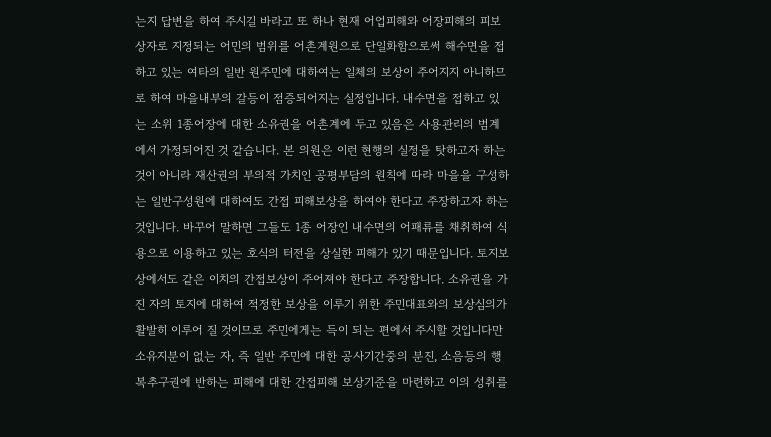는지 답변을 하여 주시길 바라고 또 하나 현재 어업피해와 어장피해의 피보상자로 지정되는 어민의 범위를 어촌계원으로 단일화함으로써 해수면을 접하고 있는 여타의 일반 원주민에 대하여는 일체의 보상이 주어지지 아니하므로 하여 마을내부의 갈등이 점증되어지는 실정입니다. 내수면을 접하고 있는 소위 1종어장에 대한 소유권을 어촌계에 두고 있음은 사용관리의 범계에서 가정되어진 것 같습니다. 본 의원은 이런 현행의 실정을 탓하고자 하는 것이 아니라 재산권의 부의적 가치인 공평부담의 원칙에 따라 마을을 구성하는 일반구성원에 대하여도 간접 피해보상을 하여야 한다고 주장하고자 하는 것입니다. 바꾸어 말하면 그들도 1종 어장인 내수면의 어패류를 채취하여 식용으로 이용하고 있는 호식의 터전을 상실한 피해가 있기 때문입니다. 토지보상에서도 같은 이치의 간접보상이 주어져야 한다고 주장합니다. 소유권을 가진 자의 토지에 대하여 적정한 보상을 이루기 위한 주민대표와의 보상심의가 활발히 이루어 질 것이므로 주민에게는 득이 되는 편에서 주시할 것입니다만 소유지분이 없는 자, 즉 일반 주민에 대한 공사기간중의 분진, 소음등의 행복추구권에 반하는 피해에 대한 간접피해 보상기준을 마련하고 이의 성취를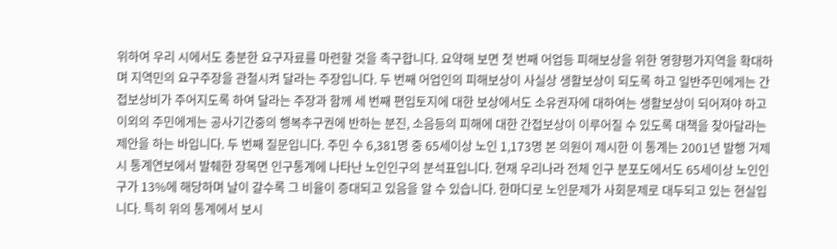위하여 우리 시에서도 충분한 요구자료를 마련할 것을 촉구합니다. 요약해 보면 첫 번째 어업등 피해보상을 위한 영향평가지역을 확대하며 지역민의 요구주장을 관철시켜 달라는 주장입니다. 두 번째 어업인의 피해보상이 사실상 생활보상이 되도록 하고 일반주민에게는 간접보상비가 주어지도록 하여 달라는 주장과 함께 세 번째 편입토지에 대한 보상에서도 소유권자에 대하여는 생활보상이 되어져야 하고 이외의 주민에게는 공사기간중의 행복추구권에 반하는 분진, 소음등의 피해에 대한 간접보상이 이루어질 수 있도록 대책을 찾아달라는 제안을 하는 바입니다. 두 번째 질문입니다. 주민 수 6,381명 중 65세이상 노인 1,173명 본 의원이 제시한 이 통계는 2001년 발행 거제시 통계연보에서 발췌한 장목면 인구통계에 나타난 노인인구의 분석표입니다. 현재 우리나라 전체 인구 분포도에서도 65세이상 노인인구가 13%에 해당하며 날이 갈수록 그 비율이 증대되고 있음을 알 수 있습니다. 한마디로 노인문제가 사회문제로 대두되고 있는 현실입니다. 특히 위의 통계에서 보시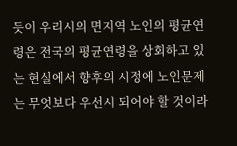듯이 우리시의 면지역 노인의 평균연령은 전국의 평균연령을 상회하고 있는 현실에서 향후의 시정에 노인문제는 무엇보다 우선시 되어야 할 것이라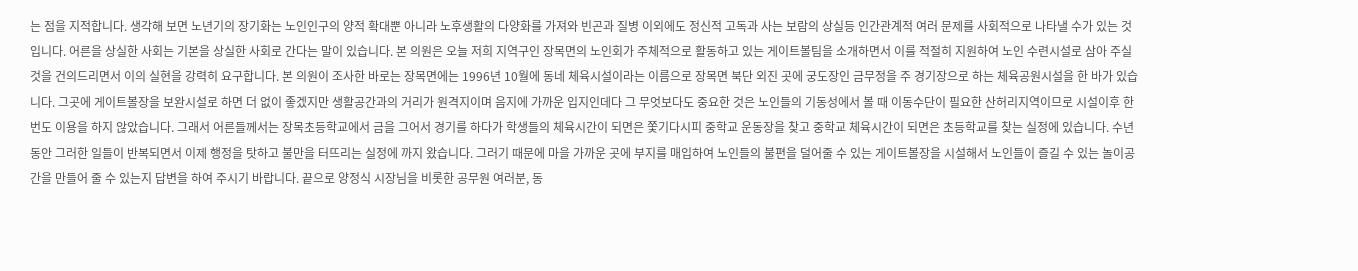는 점을 지적합니다. 생각해 보면 노년기의 장기화는 노인인구의 양적 확대뿐 아니라 노후생활의 다양화를 가져와 빈곤과 질병 이외에도 정신적 고독과 사는 보람의 상실등 인간관계적 여러 문제를 사회적으로 나타낼 수가 있는 것입니다. 어른을 상실한 사회는 기본을 상실한 사회로 간다는 말이 있습니다. 본 의원은 오늘 저희 지역구인 장목면의 노인회가 주체적으로 활동하고 있는 게이트볼팀을 소개하면서 이를 적절히 지원하여 노인 수련시설로 삼아 주실 것을 건의드리면서 이의 실현을 강력히 요구합니다. 본 의원이 조사한 바로는 장목면에는 1996년 10월에 동네 체육시설이라는 이름으로 장목면 북단 외진 곳에 궁도장인 금무정을 주 경기장으로 하는 체육공원시설을 한 바가 있습니다. 그곳에 게이트볼장을 보완시설로 하면 더 없이 좋겠지만 생활공간과의 거리가 원격지이며 음지에 가까운 입지인데다 그 무엇보다도 중요한 것은 노인들의 기동성에서 볼 때 이동수단이 필요한 산허리지역이므로 시설이후 한번도 이용을 하지 않았습니다. 그래서 어른들께서는 장목초등학교에서 금을 그어서 경기를 하다가 학생들의 체육시간이 되면은 쫓기다시피 중학교 운동장을 찾고 중학교 체육시간이 되면은 초등학교를 찾는 실정에 있습니다. 수년동안 그러한 일들이 반복되면서 이제 행정을 탓하고 불만을 터뜨리는 실정에 까지 왔습니다. 그러기 때문에 마을 가까운 곳에 부지를 매입하여 노인들의 불편을 덜어줄 수 있는 게이트볼장을 시설해서 노인들이 즐길 수 있는 놀이공간을 만들어 줄 수 있는지 답변을 하여 주시기 바랍니다. 끝으로 양정식 시장님을 비롯한 공무원 여러분, 동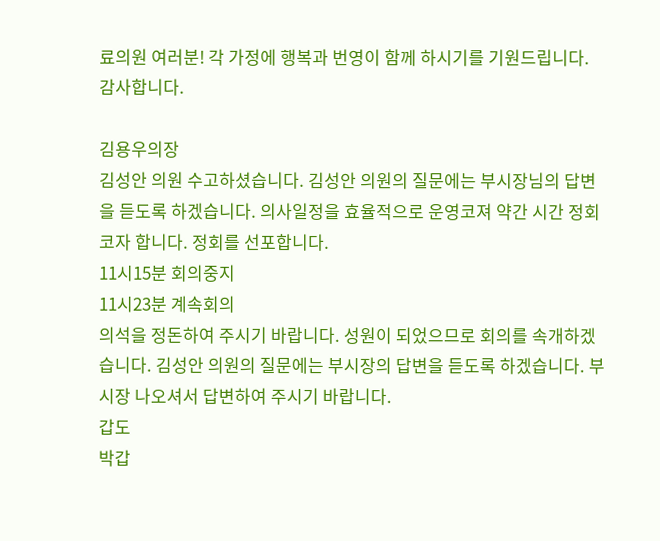료의원 여러분! 각 가정에 행복과 번영이 함께 하시기를 기원드립니다. 감사합니다.

김용우의장
김성안 의원 수고하셨습니다. 김성안 의원의 질문에는 부시장님의 답변을 듣도록 하겠습니다. 의사일정을 효율적으로 운영코져 약간 시간 정회코자 합니다. 정회를 선포합니다.
11시15분 회의중지
11시23분 계속회의
의석을 정돈하여 주시기 바랍니다. 성원이 되었으므로 회의를 속개하겠습니다. 김성안 의원의 질문에는 부시장의 답변을 듣도록 하겠습니다. 부시장 나오셔서 답변하여 주시기 바랍니다.
갑도
박갑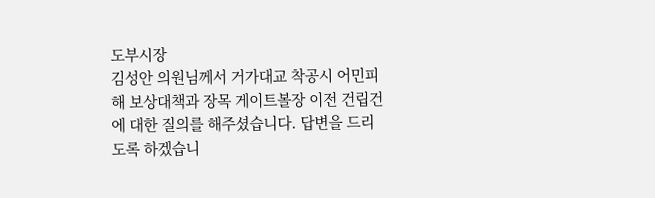도부시장
김성안 의원님께서 거가대교 착공시 어민피해 보상대책과 장목 게이트볼장 이전 건립건에 대한 질의를 해주셨습니다. 답변을 드리도록 하겠습니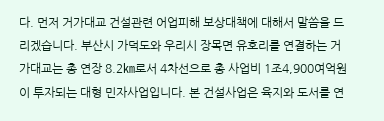다. 먼저 거가대교 건설관련 어업피해 보상대책에 대해서 말씀을 드리겠습니다. 부산시 가덕도와 우리시 장목면 유호리를 연결하는 거가대교는 총 연장 8.2㎞로서 4차선으로 총 사업비 1조4,900여억원이 투자되는 대형 민자사업입니다. 본 건설사업은 육지와 도서를 연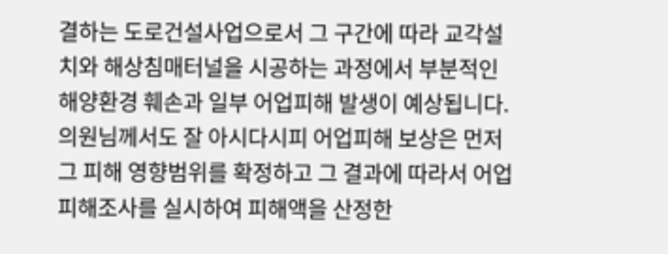결하는 도로건설사업으로서 그 구간에 따라 교각설치와 해상침매터널을 시공하는 과정에서 부분적인 해양환경 훼손과 일부 어업피해 발생이 예상됩니다. 의원님께서도 잘 아시다시피 어업피해 보상은 먼저 그 피해 영향범위를 확정하고 그 결과에 따라서 어업피해조사를 실시하여 피해액을 산정한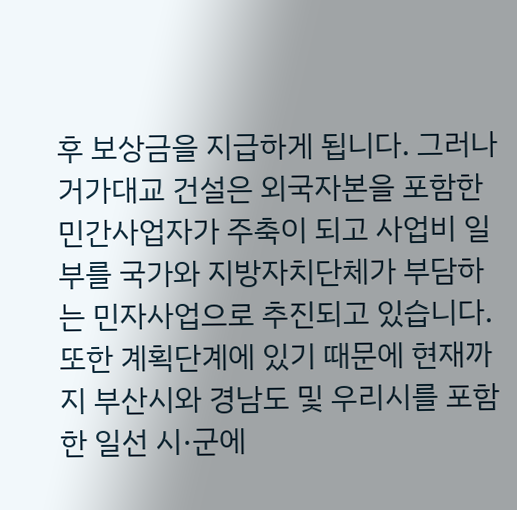후 보상금을 지급하게 됩니다. 그러나 거가대교 건설은 외국자본을 포함한민간사업자가 주축이 되고 사업비 일부를 국가와 지방자치단체가 부담하는 민자사업으로 추진되고 있습니다. 또한 계획단계에 있기 때문에 현재까지 부산시와 경남도 및 우리시를 포함한 일선 시·군에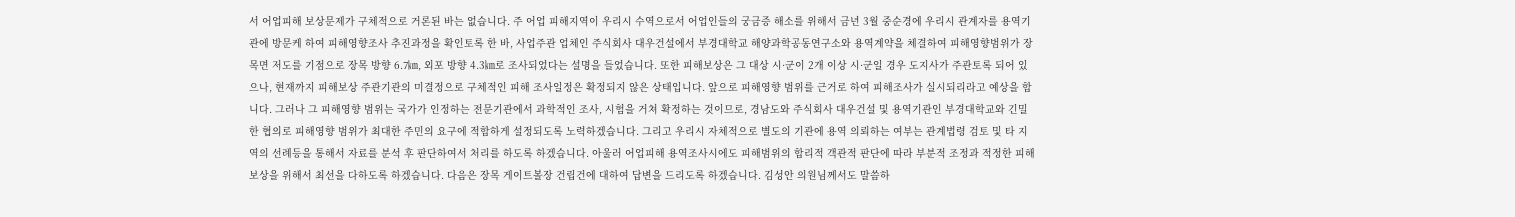서 어업피해 보상문제가 구체적으로 거론된 바는 없습니다. 주 어업 피해지역이 우리시 수역으로서 어업인들의 궁금증 해소를 위해서 금년 3월 중순경에 우리시 관계자를 용역기관에 방문케 하여 피해영향조사 추진과정을 확인토록 한 바, 사업주관 업체인 주식회사 대우건설에서 부경대학교 해양과학공동연구소와 용역계약을 체결하여 피해영향범위가 장목면 저도를 기점으로 장목 방향 6.7㎞, 외포 방향 4.3㎞로 조사되었다는 설명을 들었습니다. 또한 피해보상은 그 대상 시·군이 2개 이상 시·군일 경우 도지사가 주관토록 되어 있으나, 현재까지 피해보상 주관기관의 미결정으로 구체적인 피해 조사일정은 확정되지 않은 상태입니다. 앞으로 피해영향 범위를 근거로 하여 피해조사가 실시되리라고 예상을 합니다. 그러나 그 피해영향 범위는 국가가 인정하는 전문기관에서 과학적인 조사, 시험을 거쳐 확정하는 것이므로, 경남도와 주식회사 대우건설 및 용역기관인 부경대학교와 긴밀한 협의로 피해영향 범위가 최대한 주민의 요구에 적합하게 설정되도록 노력하겠습니다. 그리고 우리시 자체적으로 별도의 기관에 용역 의뢰하는 여부는 관계법령 검토 및 타 지역의 선례등을 통해서 자료를 분석 후 판단하여서 처리를 하도록 하겠습니다. 아울러 어업피해 용역조사시에도 피해범위의 합리적 객관적 판단에 따라 부분적 조정과 적정한 피해보상을 위해서 최선을 다하도록 하겠습니다. 다음은 장목 게이트볼장 건립건에 대하여 답변을 드리도록 하겠습니다. 김성안 의원님께서도 말씀하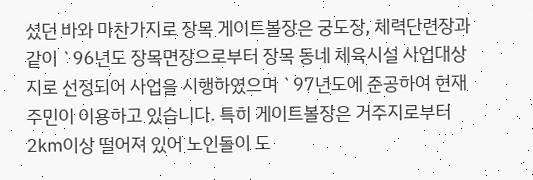셨던 바와 마찬가지로 장목 게이트볼장은 궁도장, 체력단련장과 같이 `96년도 장목면장으로부터 장목 동네 체육시설 사업대상지로 선정되어 사업을 시행하였으며 `97년도에 준공하여 현재 주민이 이용하고 있습니다. 특히 게이트볼장은 거주지로부터 2㎞이상 떨어져 있어 노인들이 도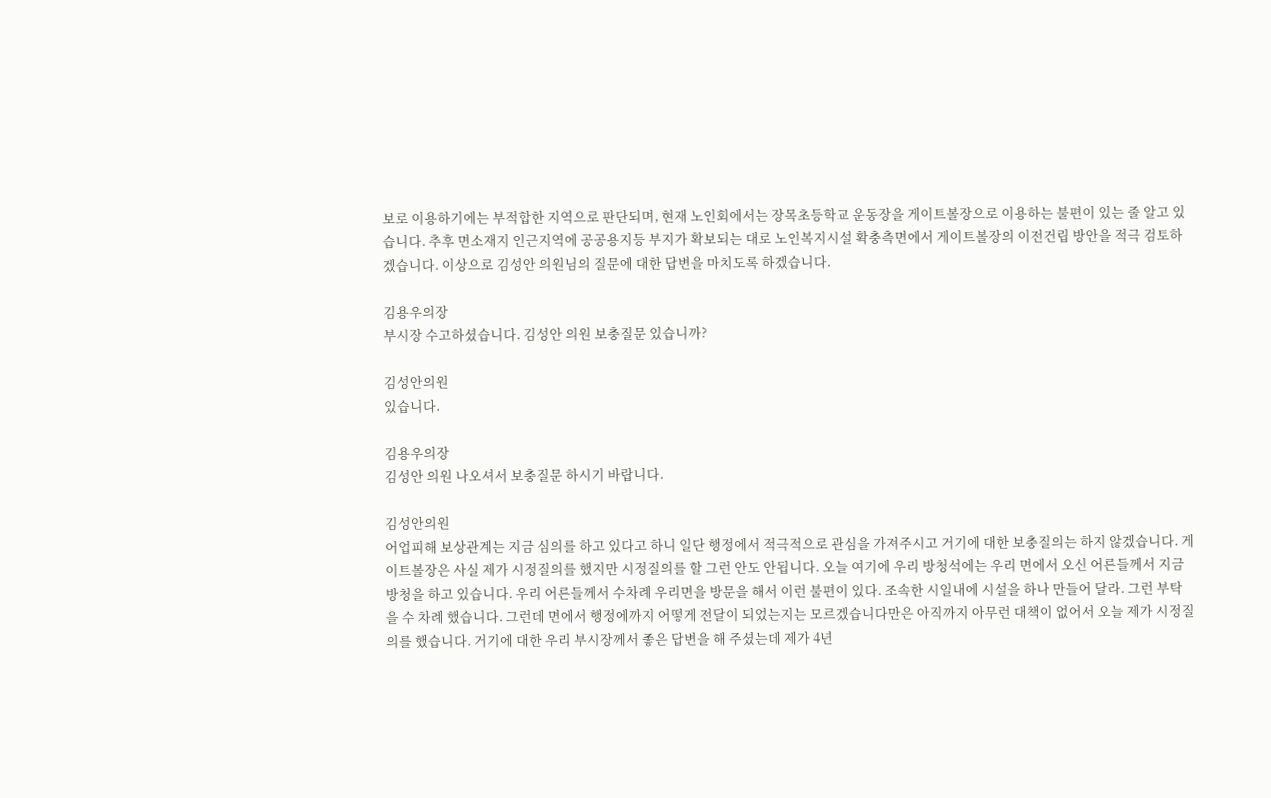보로 이용하기에는 부적합한 지역으로 판단되며, 현재 노인회에서는 장목초등학교 운동장을 게이트볼장으로 이용하는 불편이 있는 줄 알고 있습니다. 추후 면소재지 인근지역에 공공용지등 부지가 확보되는 대로 노인복지시설 확충측면에서 게이트볼장의 이전건립 방안을 적극 검토하겠습니다. 이상으로 김성안 의원님의 질문에 대한 답변을 마치도록 하겠습니다.

김용우의장
부시장 수고하셨습니다. 김성안 의원 보충질문 있습니까?

김성안의원
있습니다.

김용우의장
김성안 의원 나오셔서 보충질문 하시기 바랍니다.

김성안의원
어업피해 보상관계는 지금 심의를 하고 있다고 하니 일단 행정에서 적극적으로 관심을 가져주시고 거기에 대한 보충질의는 하지 않겠습니다. 게이트볼장은 사실 제가 시정질의를 했지만 시정질의를 할 그런 안도 안됩니다. 오늘 여기에 우리 방청석에는 우리 면에서 오신 어른들께서 지금 방청을 하고 있습니다. 우리 어른들께서 수차례 우리면을 방문을 해서 이런 불편이 있다. 조속한 시일내에 시설을 하나 만들어 달라. 그런 부탁을 수 차례 했습니다. 그런데 면에서 행정에까지 어떻게 전달이 되었는지는 모르겠습니다만은 아직까지 아무런 대책이 없어서 오늘 제가 시정질의를 했습니다. 거기에 대한 우리 부시장께서 좋은 답변을 해 주셨는데 제가 4년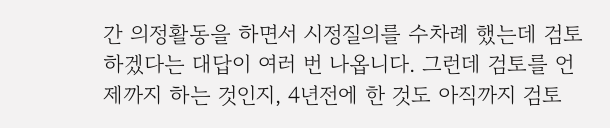간 의정활동을 하면서 시정질의를 수차례 했는데 검토하겠다는 대답이 여러 번 나옵니다. 그런데 검토를 언제까지 하는 것인지, 4년전에 한 것도 아직까지 검토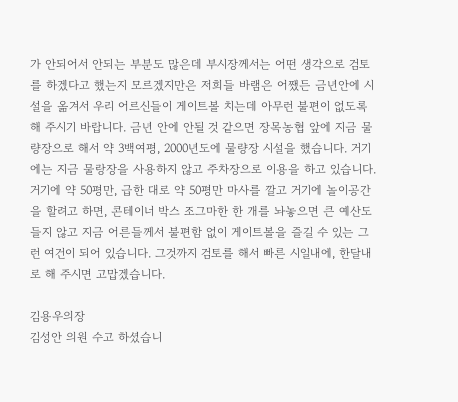가 안되어서 안되는 부분도 많은데 부시장께서는 어떤 생각으로 검토를 하겠다고 했는지 모르겠지만은 저희들 바램은 어쨌든 금년안에 시설을 옮겨서 우리 어르신들이 게이트볼 치는데 아무런 불편이 없도록 해 주시기 바랍니다. 금년 안에 안될 것 같으면 장목농협 앞에 지금 물량장으로 해서 약 3백여평, 2000년도에 물량장 시설을 했습니다. 거기에는 지금 물랑장을 사용하지 않고 주차장으로 이용을 하고 있습니다. 거기에 약 50평만, 급한 대로 약 50평만 마사를 깔고 거기에 놀이공간을 할려고 하면, 콘테이너 박스 조그마한 한 개를 놔놓으면 큰 예산도 들지 않고 지금 어른들께서 불편함 없이 게이트볼을 즐길 수 있는 그런 여건이 되어 있습니다. 그것까지 검토를 해서 빠른 시일내에, 한달내로 해 주시면 고맙겠습니다.

김용우의장
김성안 의원 수고 하셨습니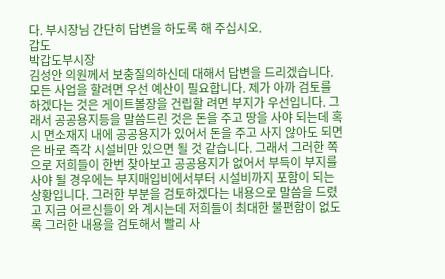다. 부시장님 간단히 답변을 하도록 해 주십시오.
갑도
박갑도부시장
김성안 의원께서 보충질의하신데 대해서 답변을 드리겠습니다. 모든 사업을 할려면 우선 예산이 필요합니다. 제가 아까 검토를 하겠다는 것은 게이트볼장을 건립할 려면 부지가 우선입니다. 그래서 공공용지등을 말씀드린 것은 돈을 주고 땅을 사야 되는데 혹시 면소재지 내에 공공용지가 있어서 돈을 주고 사지 않아도 되면은 바로 즉각 시설비만 있으면 될 것 같습니다. 그래서 그러한 쪽으로 저희들이 한번 찾아보고 공공용지가 없어서 부득이 부지를 사야 될 경우에는 부지매입비에서부터 시설비까지 포함이 되는 상황입니다. 그러한 부분을 검토하겠다는 내용으로 말씀을 드렸고 지금 어르신들이 와 계시는데 저희들이 최대한 불편함이 없도록 그러한 내용을 검토해서 빨리 사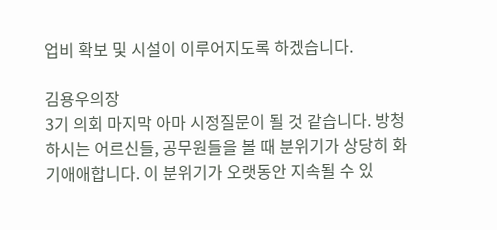업비 확보 및 시설이 이루어지도록 하겠습니다.

김용우의장
3기 의회 마지막 아마 시정질문이 될 것 같습니다. 방청하시는 어르신들, 공무원들을 볼 때 분위기가 상당히 화기애애합니다. 이 분위기가 오랫동안 지속될 수 있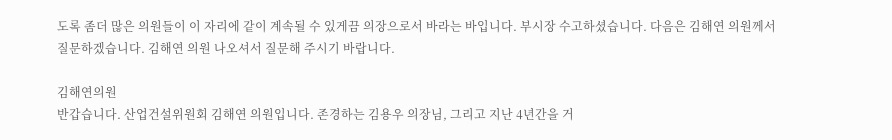도록 좀더 많은 의원들이 이 자리에 같이 계속될 수 있게끔 의장으로서 바라는 바입니다. 부시장 수고하셨습니다. 다음은 김해연 의원께서 질문하겠습니다. 김해연 의원 나오셔서 질문해 주시기 바랍니다.

김해연의원
반갑습니다. 산업건설위원회 김해연 의원입니다. 존경하는 김용우 의장님, 그리고 지난 4년간을 거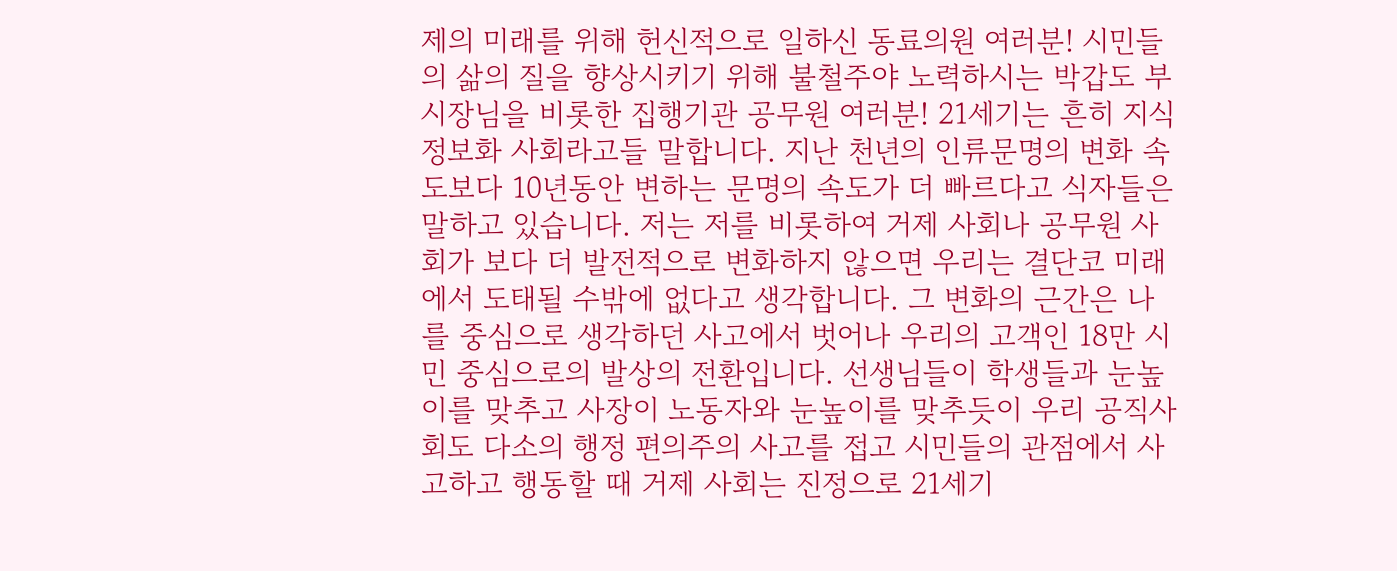제의 미래를 위해 헌신적으로 일하신 동료의원 여러분! 시민들의 삶의 질을 향상시키기 위해 불철주야 노력하시는 박갑도 부시장님을 비롯한 집행기관 공무원 여러분! 21세기는 흔히 지식 정보화 사회라고들 말합니다. 지난 천년의 인류문명의 변화 속도보다 10년동안 변하는 문명의 속도가 더 빠르다고 식자들은 말하고 있습니다. 저는 저를 비롯하여 거제 사회나 공무원 사회가 보다 더 발전적으로 변화하지 않으면 우리는 결단코 미래에서 도태될 수밖에 없다고 생각합니다. 그 변화의 근간은 나를 중심으로 생각하던 사고에서 벗어나 우리의 고객인 18만 시민 중심으로의 발상의 전환입니다. 선생님들이 학생들과 눈높이를 맞추고 사장이 노동자와 눈높이를 맞추듯이 우리 공직사회도 다소의 행정 편의주의 사고를 접고 시민들의 관점에서 사고하고 행동할 때 거제 사회는 진정으로 21세기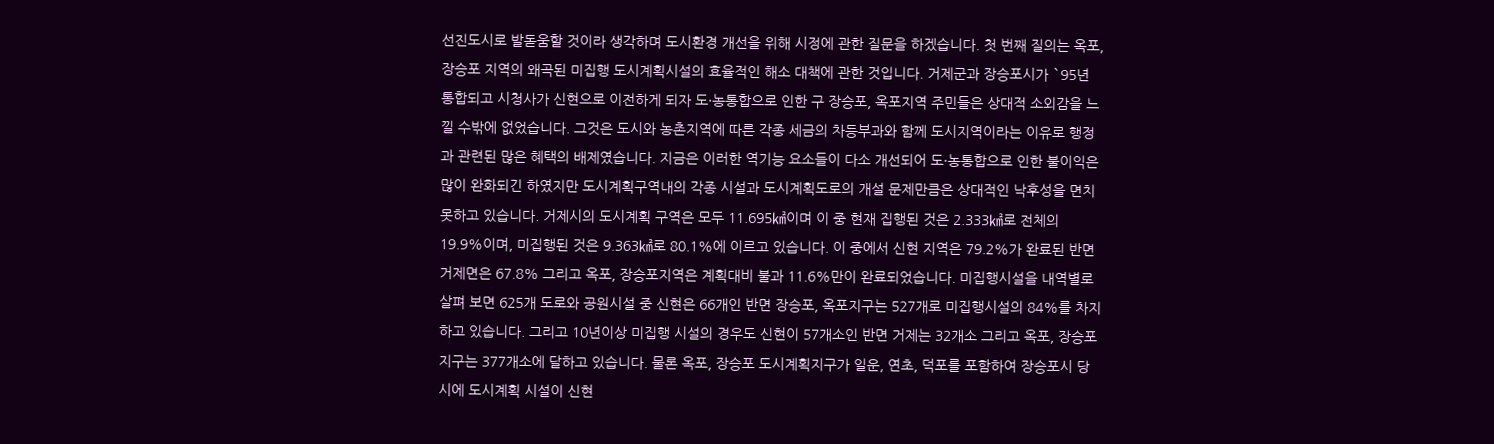선진도시로 발돋움할 것이라 생각하며 도시환경 개선을 위해 시정에 관한 질문을 하겠습니다. 첫 번째 질의는 옥포, 장승포 지역의 왜곡된 미집행 도시계획시설의 효율적인 해소 대책에 관한 것입니다. 거제군과 장승포시가 `95년 통합되고 시청사가 신현으로 이전하게 되자 도·농통합으로 인한 구 장승포, 옥포지역 주민들은 상대적 소외감을 느낄 수밖에 없었습니다. 그것은 도시와 농촌지역에 따른 각종 세금의 차등부과와 함께 도시지역이라는 이유로 행정과 관련된 많은 혜택의 배제였습니다. 지금은 이러한 역기능 요소들이 다소 개선되어 도·농통합으로 인한 불이익은 많이 완화되긴 하였지만 도시계획구역내의 각종 시설과 도시계획도로의 개설 문제만큼은 상대적인 낙후성을 면치 못하고 있습니다. 거제시의 도시계획 구역은 모두 11.695㎢이며 이 중 현재 집행된 것은 2.333㎢로 전체의 19.9%이며, 미집행된 것은 9.363㎢로 80.1%에 이르고 있습니다. 이 중에서 신현 지역은 79.2%가 완료된 반면거제면은 67.8% 그리고 옥포, 장승포지역은 계획대비 불과 11.6%만이 완료되었습니다. 미집행시설을 내역별로 살펴 보면 625개 도로와 공원시설 중 신현은 66개인 반면 장승포, 옥포지구는 527개로 미집행시설의 84%를 차지하고 있습니다. 그리고 10년이상 미집행 시설의 경우도 신현이 57개소인 반면 거제는 32개소 그리고 옥포, 장승포지구는 377개소에 달하고 있습니다. 물론 옥포, 장승포 도시계획지구가 일운, 연초, 덕포를 포함하여 장승포시 당시에 도시계획 시설이 신현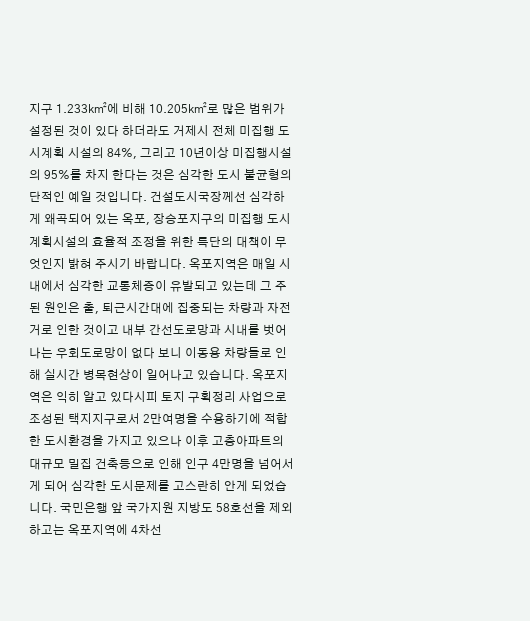지구 1.233㎢에 비해 10.205㎢로 많은 범위가 설정된 것이 있다 하더라도 거제시 전체 미집행 도시계획 시설의 84%, 그리고 10년이상 미집행시설의 95%를 차지 한다는 것은 심각한 도시 불균형의 단적인 예일 것입니다. 건설도시국장께선 심각하게 왜곡되어 있는 옥포, 장승포지구의 미집행 도시계획시설의 효율적 조정을 위한 특단의 대책이 무엇인지 밝혀 주시기 바랍니다. 옥포지역은 매일 시내에서 심각한 교통체증이 유발되고 있는데 그 주된 원인은 출, 퇴근시간대에 집중되는 차량과 자전거로 인한 것이고 내부 간선도로망과 시내를 벗어나는 우회도로망이 없다 보니 이동용 차량들로 인해 실시간 병목현상이 일어나고 있습니다. 옥포지역은 익히 알고 있다시피 토지 구획정리 사업으로 조성된 택지지구로서 2만여명을 수용하기에 적합한 도시환경을 가지고 있으나 이후 고층아파트의 대규모 밀집 건축등으로 인해 인구 4만명을 넘어서게 되어 심각한 도시문제를 고스란히 안게 되었습니다. 국민은행 앞 국가지원 지방도 58호선을 제외하고는 옥포지역에 4차선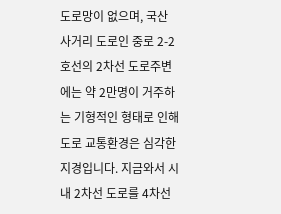도로망이 없으며, 국산 사거리 도로인 중로 2-2호선의 2차선 도로주변에는 약 2만명이 거주하는 기형적인 형태로 인해 도로 교통환경은 심각한 지경입니다. 지금와서 시내 2차선 도로를 4차선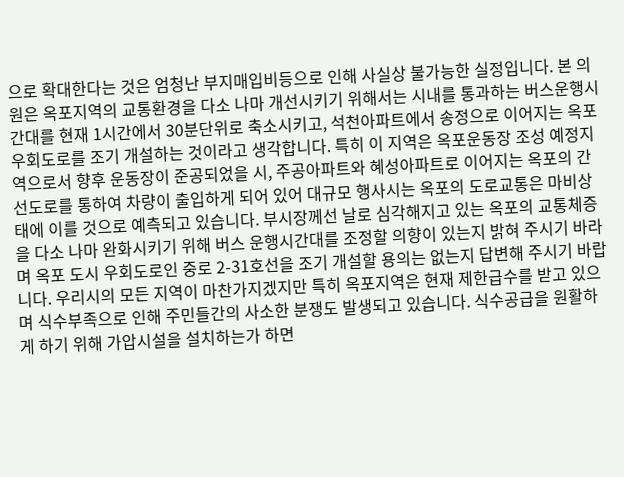으로 확대한다는 것은 엄청난 부지매입비등으로 인해 사실상 불가능한 실정입니다. 본 의원은 옥포지역의 교통환경을 다소 나마 개선시키기 위해서는 시내를 통과하는 버스운행시간대를 현재 1시간에서 30분단위로 축소시키고, 석천아파트에서 송정으로 이어지는 옥포 우회도로를 조기 개설하는 것이라고 생각합니다. 특히 이 지역은 옥포운동장 조성 예정지역으로서 향후 운동장이 준공되었을 시, 주공아파트와 혜성아파트로 이어지는 옥포의 간선도로를 통하여 차량이 출입하게 되어 있어 대규모 행사시는 옥포의 도로교통은 마비상태에 이를 것으로 예측되고 있습니다. 부시장께선 날로 심각해지고 있는 옥포의 교통체증을 다소 나마 완화시키기 위해 버스 운행시간대를 조정할 의향이 있는지 밝혀 주시기 바라며 옥포 도시 우회도로인 중로 2-31호선을 조기 개설할 용의는 없는지 답변해 주시기 바랍니다. 우리시의 모든 지역이 마찬가지겠지만 특히 옥포지역은 현재 제한급수를 받고 있으며 식수부족으로 인해 주민들간의 사소한 분쟁도 발생되고 있습니다. 식수공급을 원활하게 하기 위해 가압시설을 설치하는가 하면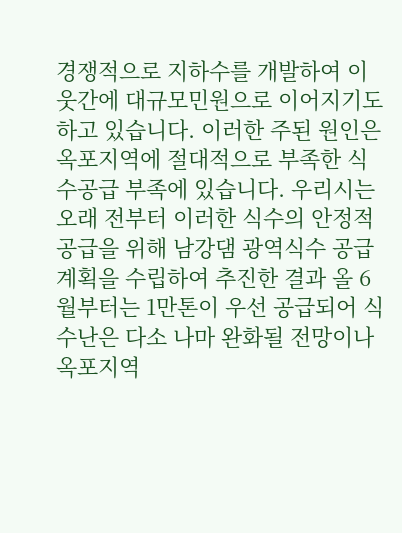경쟁적으로 지하수를 개발하여 이웃간에 대규모민원으로 이어지기도 하고 있습니다. 이러한 주된 원인은 옥포지역에 절대적으로 부족한 식수공급 부족에 있습니다. 우리시는 오래 전부터 이러한 식수의 안정적공급을 위해 남강댐 광역식수 공급계획을 수립하여 추진한 결과 올 6월부터는 1만톤이 우선 공급되어 식수난은 다소 나마 완화될 전망이나 옥포지역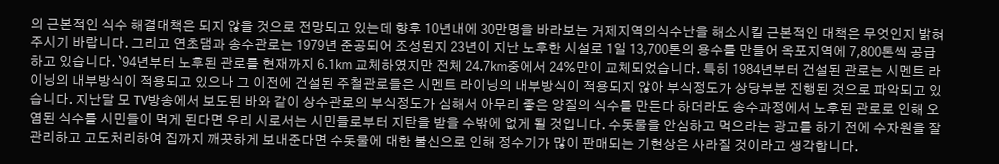의 근본적인 식수 해결대책은 되지 않을 것으로 전망되고 있는데 향후 10년내에 30만명을 바라보는 거제지역의식수난을 해소시킬 근본적인 대책은 무엇인지 밝혀 주시기 바랍니다. 그리고 연초댐과 송수관로는 1979년 준공되어 조성된지 23년이 지난 노후한 시설로 1일 13,700톤의 용수를 만들어 옥포지역에 7,800톤씩 공급하고 있습니다. `94년부터 노후된 관로를 현재까지 6.1㎞ 교체하였지만 전체 24.7㎞중에서 24%만이 교체되었습니다. 특히 1984년부터 건설된 관로는 시멘트 라이닝의 내부방식이 적용되고 있으나 그 이전에 건설된 주철관로들은 시멘트 라이닝의 내부방식이 적용되지 않아 부식정도가 상당부분 진행된 것으로 파악되고 있습니다. 지난달 모 TV방송에서 보도된 바와 같이 상수관로의 부식정도가 심해서 아무리 좋은 양질의 식수를 만든다 하더라도 송수과정에서 노후된 관로로 인해 오염된 식수를 시민들이 먹게 된다면 우리 시로서는 시민들로부터 지탄을 받을 수밖에 없게 될 것입니다. 수돗물을 안심하고 먹으라는 광고를 하기 전에 수자원을 잘 관리하고 고도처리하여 집까지 깨끗하게 보내준다면 수돗물에 대한 불신으로 인해 정수기가 많이 판매되는 기현상은 사라질 것이라고 생각합니다.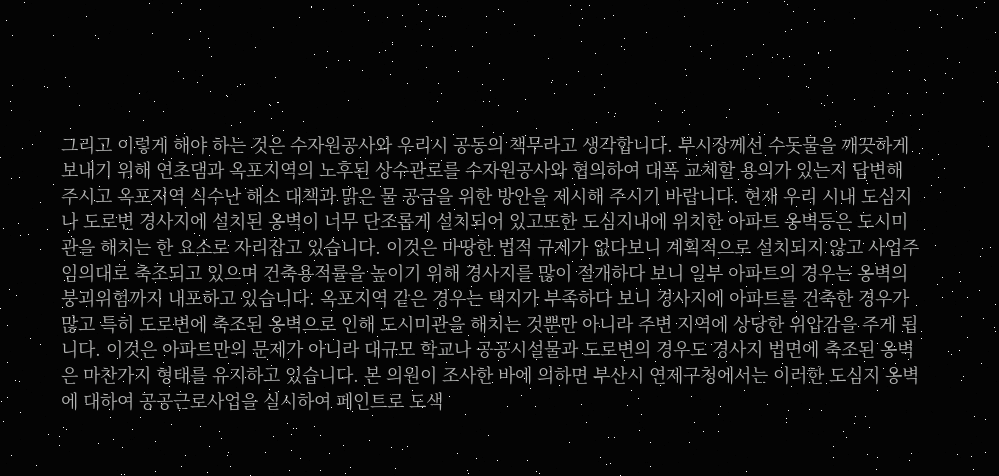그리고 이렇게 해야 하는 것은 수자원공사와 우리시 공동의 책무라고 생각합니다. 부시장께선 수돗물을 깨끗하게 보내기 위해 연초댐과 옥포지역의 노후된 상수관로를 수자원공사와 협의하여 대폭 교체할 용의가 있는지 답변해 주시고 옥포지역 식수난 해소 대책과 맑은 물 공급을 위한 방안을 제시해 주시기 바랍니다. 현재 우리 시내 도심지나 도로변 경사지에 설치된 옹벽이 너무 단조롭게 설치되어 있고또한 도심지내에 위치한 아파트 옹벽등은 도시미관을 해치는 한 요소로 자리잡고 있습니다. 이것은 마땅한 법적 규제가 없다보니 계획적으로 설치되지 않고 사업주 임의대로 축조되고 있으며 건축용적률을 높이기 위해 경사지를 많이 절개하다 보니 일부 아파트의 경우는 옹벽의 붕괴위험까지 내포하고 있습니다. 옥포지역 같은 경우는 택지가 부족하다 보니 경사지에 아파트를 건축한 경우가 많고 특히 도로변에 축조된 옹벽으로 인해 도시미관을 해치는 것뿐만 아니라 주변 지역에 상당한 위압감을 주게 됩니다. 이것은 아파트만의 문제가 아니라 대규모 학교나 공공시설물과 도로변의 경우도 경사지 법면에 축조된 옹벽은 마찬가지 형태를 유지하고 있습니다. 본 의원이 조사한 바에 의하면 부산시 연제구청에서는 이러한 도심지 옹벽에 대하여 공공근로사업을 실시하여 페인트로 도색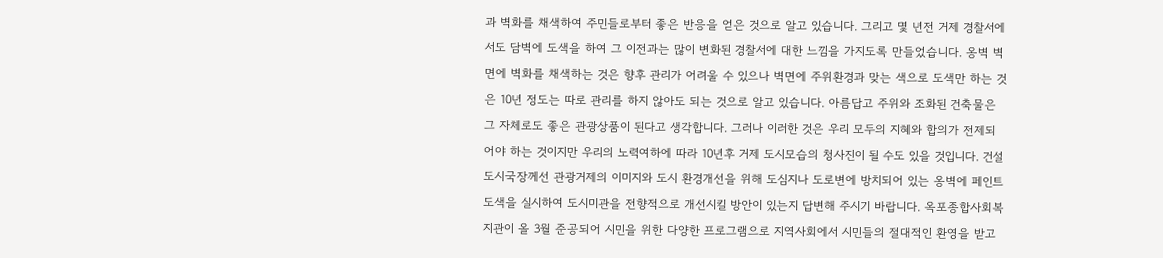과 벽화를 채색하여 주민들로부터 좋은 반응을 얻은 것으로 알고 있습니다. 그리고 몇 년전 거제 경찰서에서도 담벽에 도색을 하여 그 이전과는 많이 변화된 경찰서에 대한 느낌을 가지도록 만들었습니다. 옹벽 벽면에 벽화를 채색하는 것은 향후 관리가 어려울 수 있으나 벽면에 주위환경과 맞는 색으로 도색만 하는 것은 10년 정도는 따로 관리를 하지 않아도 되는 것으로 알고 있습니다. 아름답고 주위와 조화된 건축물은 그 자체로도 좋은 관광상품이 된다고 생각합니다. 그러나 이러한 것은 우리 모두의 지혜와 합의가 전제되어야 하는 것이지만 우리의 노력여하에 따라 10년후 거제 도시모습의 청사진이 될 수도 있을 것입니다. 건설도시국장께선 관광거제의 이미지와 도시 환경개선을 위해 도심지나 도로변에 방치되어 있는 옹벽에 페인트 도색을 실시하여 도시미관을 전향적으로 개선시킬 방안이 있는지 답변해 주시기 바랍니다. 옥포종합사회복지관이 올 3월 준공되어 시민을 위한 다양한 프로그램으로 지역사회에서 시민들의 절대적인 환영을 받고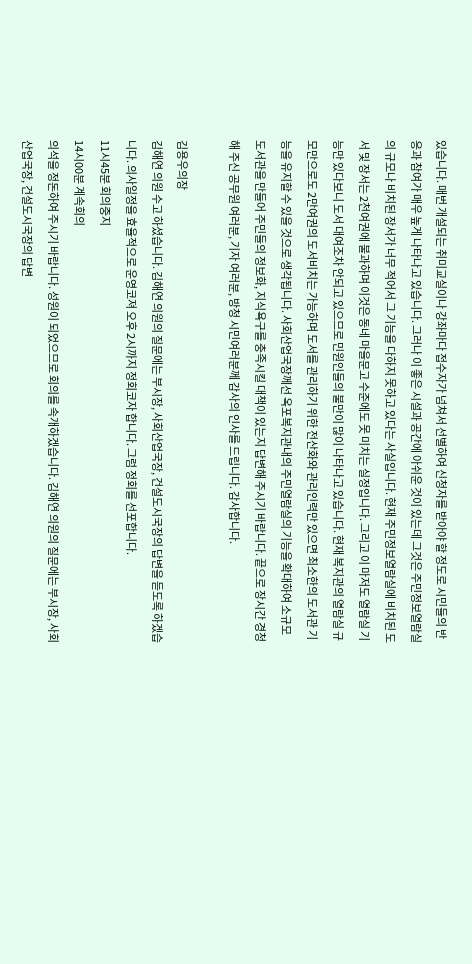있습니다. 매번 개설되는 취미교실이나 강좌마다 접수자가 넘쳐서 선별하여 신청자를 받아야 할 정도로 시민들의 반응과 참여가 매우 높게 나타나고 있습니다. 그러나 이 좋은 시설과 공간에 아쉬운 것이 있는데 그것은 주민정보열람실의 규모나 비치된 장서가 너무 적어서 그 기능을 다하지 못하고 있다는 사실입니다. 현재 주민정보열람실에 비치된 도서 및 장서는 2천여권에 불과하며 이것은 동네 마을문고 수준에도 못 미치는 실정입니다. 그리고 이 마저도 열람실 기능만 있다보니 도서 대여조차 안되고 있으므로 민원인들의 불만이 많이 나타나고 있습니다. 현재 복지관의 열람실 규모만으로도 2만여권의 도서비치는 가능하며 도서를 관리하기 위한 전산화와 관리인력만 있으면 최소한의 도서관 기능을 유지할 수 있을 것으로 생각됩니다. 사회산업국장께선 옥포복지관내의 주민열람실의 기능을 확대하여 소규모 도서관을 만들어 주민들의 정보화, 지식욕구를 충족시킬 대책이 있는지 답변해 주시기 바랍니다. 끝으로 장시간 경청해 주신 공무원 여러분, 기자 여러분, 방청 시민여러분께 감사의 인사를 드립니다. 감사합니다.

김용우의장
김해연 의원 수고 하셨습니다. 김해연 의원의 질문에는 부시장, 사회산업국장, 건설도시국장의 답변을 듣도록 하겠습니다. 의사일정을 효율적으로 운영코져 오후 2시까지 정회코자 합니다. 그럼 정회를 선포합니다.
11시45분 회의중지
14시00분 계속회의
의석을 정돈하여 주시기 바랍니다. 성원이 되었으므로 회의를 속개하겠습니다. 김해연 의원의 질문에는 부시장, 사회산업국장, 건설도시국장의 답변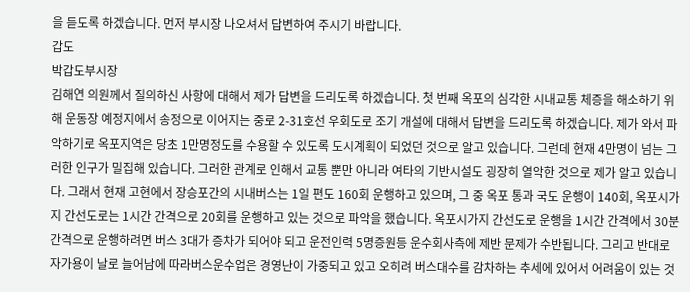을 듣도록 하겠습니다. 먼저 부시장 나오셔서 답변하여 주시기 바랍니다.
갑도
박갑도부시장
김해연 의원께서 질의하신 사항에 대해서 제가 답변을 드리도록 하겠습니다. 첫 번째 옥포의 심각한 시내교통 체증을 해소하기 위해 운동장 예정지에서 송정으로 이어지는 중로 2-31호선 우회도로 조기 개설에 대해서 답변을 드리도록 하겠습니다. 제가 와서 파악하기로 옥포지역은 당초 1만명정도를 수용할 수 있도록 도시계획이 되었던 것으로 알고 있습니다. 그런데 현재 4만명이 넘는 그러한 인구가 밀집해 있습니다. 그러한 관계로 인해서 교통 뿐만 아니라 여타의 기반시설도 굉장히 열악한 것으로 제가 알고 있습니다. 그래서 현재 고현에서 장승포간의 시내버스는 1일 편도 160회 운행하고 있으며, 그 중 옥포 통과 국도 운행이 140회, 옥포시가지 간선도로는 1시간 간격으로 20회를 운행하고 있는 것으로 파악을 했습니다. 옥포시가지 간선도로 운행을 1시간 간격에서 30분 간격으로 운행하려면 버스 3대가 증차가 되어야 되고 운전인력 5명증원등 운수회사측에 제반 문제가 수반됩니다. 그리고 반대로 자가용이 날로 늘어남에 따라버스운수업은 경영난이 가중되고 있고 오히려 버스대수를 감차하는 추세에 있어서 어려움이 있는 것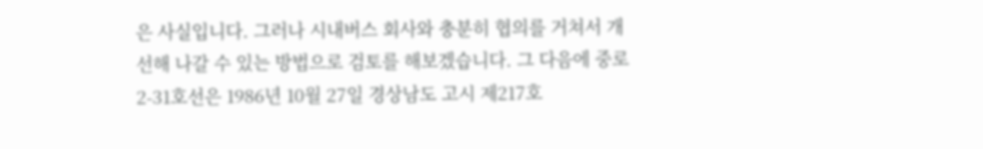은 사실입니다. 그러나 시내버스 회사와 충분히 협의를 거쳐서 개선해 나갈 수 있는 방법으로 검토를 해보겠습니다. 그 다음에 중로 2-31호선은 1986년 10월 27일 경상남도 고시 제217호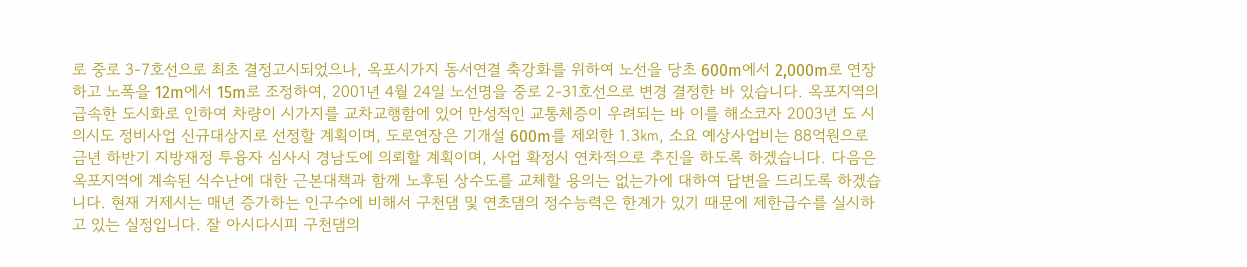로 중로 3-7호선으로 최초 결정고시되었으나, 옥포시가지 동서연결 축강화를 위하여 노선을 당초 600m에서 2,000m로 연장하고 노폭을 12m에서 15m로 조정하여, 2001년 4월 24일 노선명을 중로 2-31호선으로 변경 결정한 바 있습니다. 옥포지역의 급속한 도시화로 인하여 차량이 시가지를 교차교행함에 있어 만성적인 교통체증이 우려되는 바 이를 해소코자 2003년 도 시의시도 정비사업 신규대상지로 선정할 계획이며, 도로연장은 기개설 600m를 제외한 1.3㎞, 소요 예상사업비는 88억원으로 금년 하반기 지방재정 투융자 심사시 경남도에 의뢰할 계획이며, 사업 확정시 연차적으로 추진을 하도록 하겠습니다. 다음은 옥포지역에 계속된 식수난에 대한 근본대책과 함께 노후된 상수도를 교체할 용의는 없는가에 대하여 답변을 드리도록 하겠습니다. 현재 거제시는 매년 증가하는 인구수에 비해서 구천댐 및 연초댐의 정수능력은 한계가 있기 때문에 제한급수를 실시하고 있는 실정입니다. 잘 아시다시피 구천댐의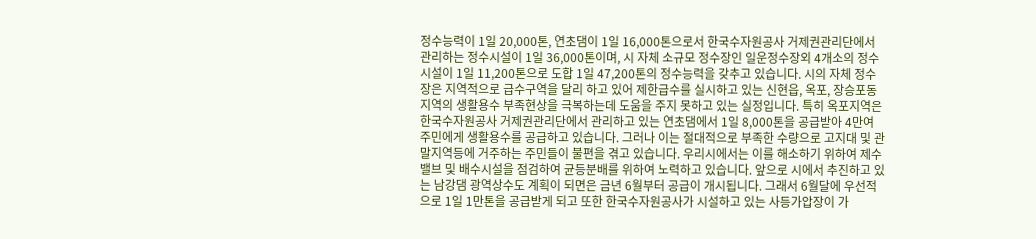정수능력이 1일 20,000톤, 연초댐이 1일 16,000톤으로서 한국수자원공사 거제권관리단에서 관리하는 정수시설이 1일 36,000톤이며, 시 자체 소규모 정수장인 일운정수장외 4개소의 정수시설이 1일 11,200톤으로 도합 1일 47,200톤의 정수능력을 갖추고 있습니다. 시의 자체 정수장은 지역적으로 급수구역을 달리 하고 있어 제한급수를 실시하고 있는 신현읍, 옥포, 장승포동 지역의 생활용수 부족현상을 극복하는데 도움을 주지 못하고 있는 실정입니다. 특히 옥포지역은 한국수자원공사 거제권관리단에서 관리하고 있는 연초댐에서 1일 8,000톤을 공급받아 4만여 주민에게 생활용수를 공급하고 있습니다. 그러나 이는 절대적으로 부족한 수량으로 고지대 및 관말지역등에 거주하는 주민들이 불편을 겪고 있습니다. 우리시에서는 이를 해소하기 위하여 제수밸브 및 배수시설을 점검하여 균등분배를 위하여 노력하고 있습니다. 앞으로 시에서 추진하고 있는 남강댐 광역상수도 계획이 되면은 금년 6월부터 공급이 개시됩니다. 그래서 6월달에 우선적으로 1일 1만톤을 공급받게 되고 또한 한국수자원공사가 시설하고 있는 사등가압장이 가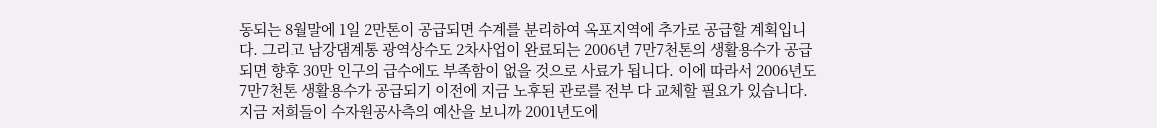동되는 8월말에 1일 2만톤이 공급되면 수계를 분리하여 옥포지역에 추가로 공급할 계획입니다. 그리고 남강댐계통 광역상수도 2차사업이 완료되는 2006년 7만7천톤의 생활용수가 공급되면 향후 30만 인구의 급수에도 부족함이 없을 것으로 사료가 됩니다. 이에 따라서 2006년도 7만7천톤 생활용수가 공급되기 이전에 지금 노후된 관로를 전부 다 교체할 필요가 있습니다. 지금 저희들이 수자원공사측의 예산을 보니까 2001년도에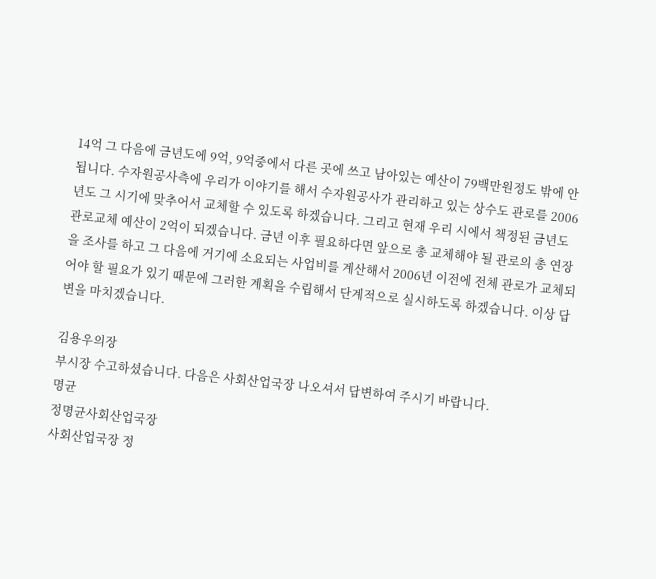14억 그 다음에 금년도에 9억, 9억중에서 다른 곳에 쓰고 남아있는 예산이 79백만원정도 밖에 안됩니다. 수자원공사측에 우리가 이야기를 해서 수자원공사가 관리하고 있는 상수도 관로를 2006년도 그 시기에 맞추어서 교체할 수 있도록 하겠습니다. 그리고 현재 우리 시에서 책정된 금년도 관로교체 예산이 2억이 되겠습니다. 금년 이후 필요하다면 앞으로 총 교체해야 될 관로의 총 연장을 조사를 하고 그 다음에 거기에 소요되는 사업비를 계산해서 2006년 이전에 전체 관로가 교체되어야 할 필요가 있기 때문에 그러한 계획을 수립해서 단계적으로 실시하도록 하겠습니다. 이상 답변을 마치겠습니다.

김용우의장
부시장 수고하셨습니다. 다음은 사회산업국장 나오셔서 답변하여 주시기 바랍니다.
명균
정명균사회산업국장
사회산업국장 정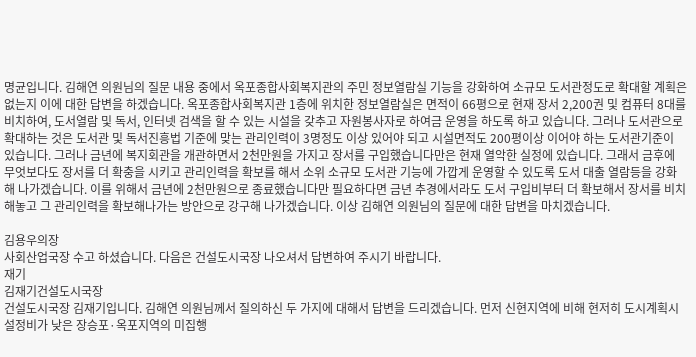명균입니다. 김해연 의원님의 질문 내용 중에서 옥포종합사회복지관의 주민 정보열람실 기능을 강화하여 소규모 도서관정도로 확대할 계획은 없는지 이에 대한 답변을 하겠습니다. 옥포종합사회복지관 1층에 위치한 정보열람실은 면적이 66평으로 현재 장서 2,200권 및 컴퓨터 8대를 비치하여, 도서열람 및 독서, 인터넷 검색을 할 수 있는 시설을 갖추고 자원봉사자로 하여금 운영을 하도록 하고 있습니다. 그러나 도서관으로 확대하는 것은 도서관 및 독서진흥법 기준에 맞는 관리인력이 3명정도 이상 있어야 되고 시설면적도 200평이상 이어야 하는 도서관기준이 있습니다. 그러나 금년에 복지회관을 개관하면서 2천만원을 가지고 장서를 구입했습니다만은 현재 열악한 실정에 있습니다. 그래서 금후에 무엇보다도 장서를 더 확충을 시키고 관리인력을 확보를 해서 소위 소규모 도서관 기능에 가깝게 운영할 수 있도록 도서 대출 열람등을 강화해 나가겠습니다. 이를 위해서 금년에 2천만원으로 종료했습니다만 필요하다면 금년 추경에서라도 도서 구입비부터 더 확보해서 장서를 비치해놓고 그 관리인력을 확보해나가는 방안으로 강구해 나가겠습니다. 이상 김해연 의원님의 질문에 대한 답변을 마치겠습니다.

김용우의장
사회산업국장 수고 하셨습니다. 다음은 건설도시국장 나오셔서 답변하여 주시기 바랍니다.
재기
김재기건설도시국장
건설도시국장 김재기입니다. 김해연 의원님께서 질의하신 두 가지에 대해서 답변을 드리겠습니다. 먼저 신현지역에 비해 현저히 도시계획시설정비가 낮은 장승포·옥포지역의 미집행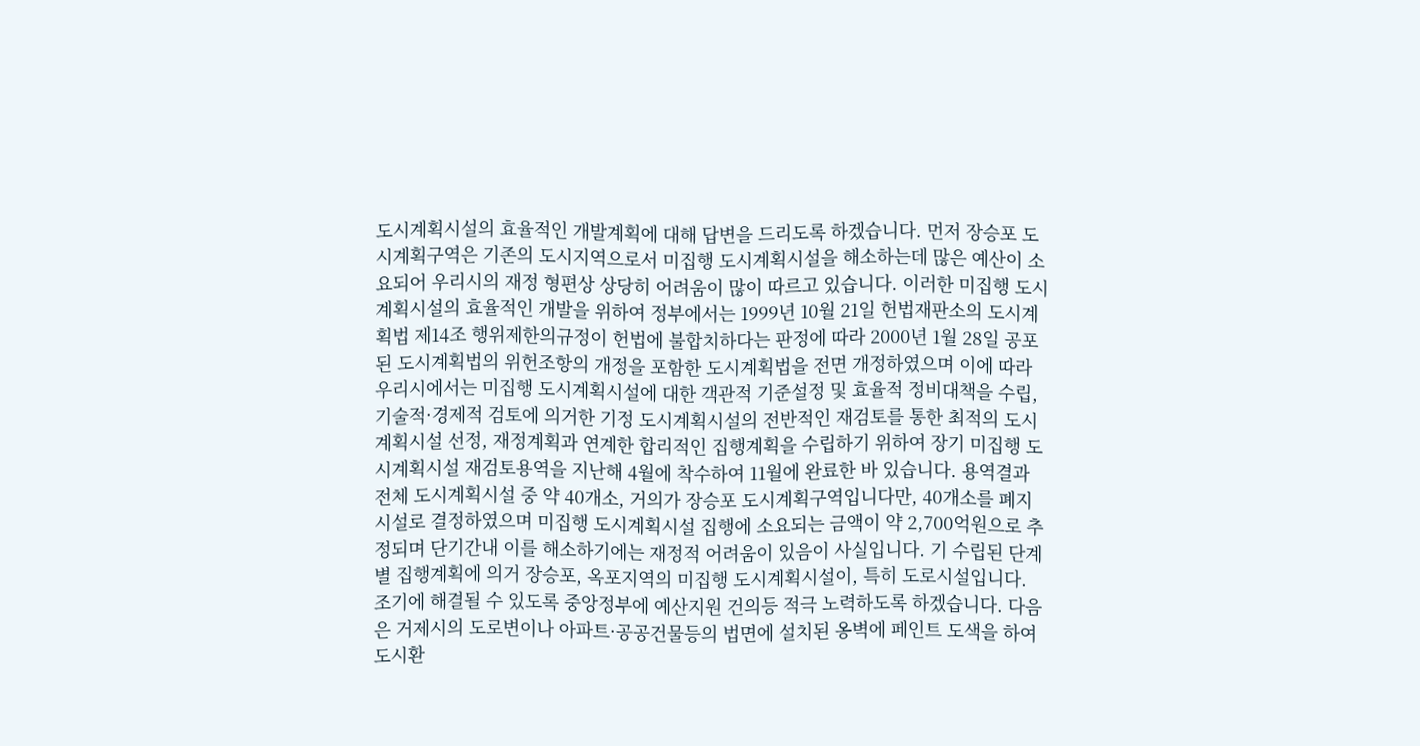도시계획시설의 효율적인 개발계획에 대해 답변을 드리도록 하겠습니다. 먼저 장승포 도시계획구역은 기존의 도시지역으로서 미집행 도시계획시설을 해소하는데 많은 예산이 소요되어 우리시의 재정 형편상 상당히 어려움이 많이 따르고 있습니다. 이러한 미집행 도시계획시설의 효율적인 개발을 위하여 정부에서는 1999년 10월 21일 헌법재판소의 도시계획법 제14조 행위제한의규정이 헌법에 불합치하다는 판정에 따라 2000년 1월 28일 공포된 도시계획법의 위헌조항의 개정을 포함한 도시계획법을 전면 개정하였으며 이에 따라 우리시에서는 미집행 도시계획시설에 대한 객관적 기준설정 및 효율적 정비대책을 수립, 기술적·경제적 검토에 의거한 기정 도시계획시설의 전반적인 재검토를 통한 최적의 도시계획시설 선정, 재정계획과 연계한 합리적인 집행계획을 수립하기 위하여 장기 미집행 도시계획시설 재검토용역을 지난해 4월에 착수하여 11월에 완료한 바 있습니다. 용역결과 전체 도시계획시설 중 약 40개소, 거의가 장승포 도시계획구역입니다만, 40개소를 폐지시설로 결정하였으며 미집행 도시계획시설 집행에 소요되는 금액이 약 2,700억원으로 추정되며 단기간내 이를 해소하기에는 재정적 어려움이 있음이 사실입니다. 기 수립된 단계별 집행계획에 의거 장승포, 옥포지역의 미집행 도시계획시설이, 특히 도로시설입니다. 조기에 해결될 수 있도록 중앙정부에 예산지원 건의등 적극 노력하도록 하겠습니다. 다음은 거제시의 도로변이나 아파트·공공건물등의 법면에 설치된 옹벽에 페인트 도색을 하여 도시환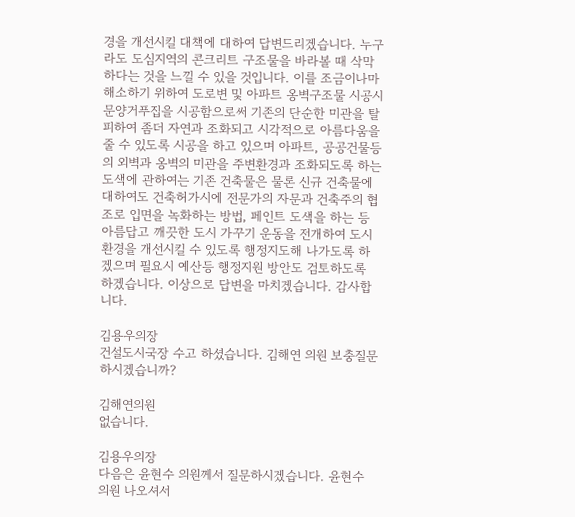경을 개선시킬 대책에 대하여 답변드리겠습니다. 누구라도 도심지역의 콘크리트 구조물을 바라볼 때 삭막하다는 것을 느낄 수 있을 것입니다. 이를 조금이나마 해소하기 위하여 도로변 및 아파트 옹벽구조물 시공시 문양거푸집을 시공함으로써 기존의 단순한 미관을 탈피하여 좀더 자연과 조화되고 시각적으로 아름다움을 줄 수 있도록 시공을 하고 있으며 아파트, 공공건물등의 외벽과 옹벽의 미관을 주변환경과 조화되도록 하는 도색에 관하여는 기존 건축물은 물론 신규 건축물에 대하여도 건축허가시에 전문가의 자문과 건축주의 협조로 입면을 녹화하는 방법, 페인트 도색을 하는 등 아름답고 깨끗한 도시 가꾸기 운동을 전개하여 도시 환경을 개선시킬 수 있도록 행정지도해 나가도록 하겠으며 필요시 예산등 행정지원 방안도 검토하도록 하겠습니다. 이상으로 답변을 마치겠습니다. 감사합니다.

김용우의장
건설도시국장 수고 하셨습니다. 김해연 의원 보충질문 하시겠습니까?

김해연의원
없습니다.

김용우의장
다음은 윤현수 의원께서 질문하시겠습니다. 윤현수 의원 나오셔서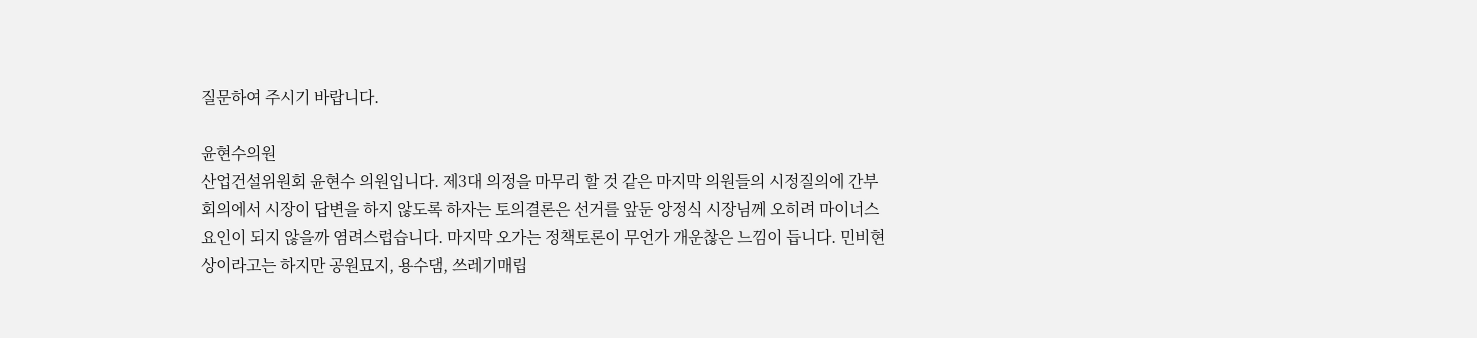질문하여 주시기 바랍니다.

윤현수의원
산업건설위원회 윤현수 의원입니다. 제3대 의정을 마무리 할 것 같은 마지막 의원들의 시정질의에 간부회의에서 시장이 답변을 하지 않도록 하자는 토의결론은 선거를 앞둔 앙정식 시장님께 오히려 마이너스 요인이 되지 않을까 염려스럽습니다. 마지막 오가는 정책토론이 무언가 개운찮은 느낌이 듭니다. 민비현상이라고는 하지만 공원묘지, 용수댐, 쓰레기매립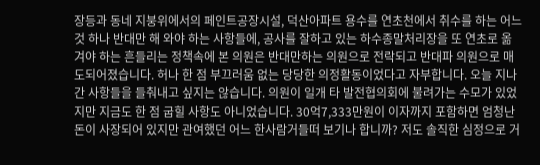장등과 동네 지붕위에서의 페인트공장시설, 덕산아파트 용수를 연초천에서 취수를 하는 어느 것 하나 반대만 해 와야 하는 사항들에, 공사를 잘하고 있는 하수종말처리장을 또 연초로 옮겨야 하는 흔들리는 정책속에 본 의원은 반대만하는 의원으로 전락되고 반대파 의원으로 매도되어졌습니다. 허나 한 점 부끄러움 없는 당당한 의정활동이었다고 자부합니다. 오늘 지나간 사항들을 들춰내고 싶지는 않습니다. 의원이 일개 타 발전협의회에 불려가는 수모가 있었지만 지금도 한 점 굽힐 사항도 아니었습니다. 30억7,333만원이 이자까지 포함하면 엄청난 돈이 사장되어 있지만 관여했던 어느 한사람거들떠 보기나 합니까? 저도 솔직한 심정으로 거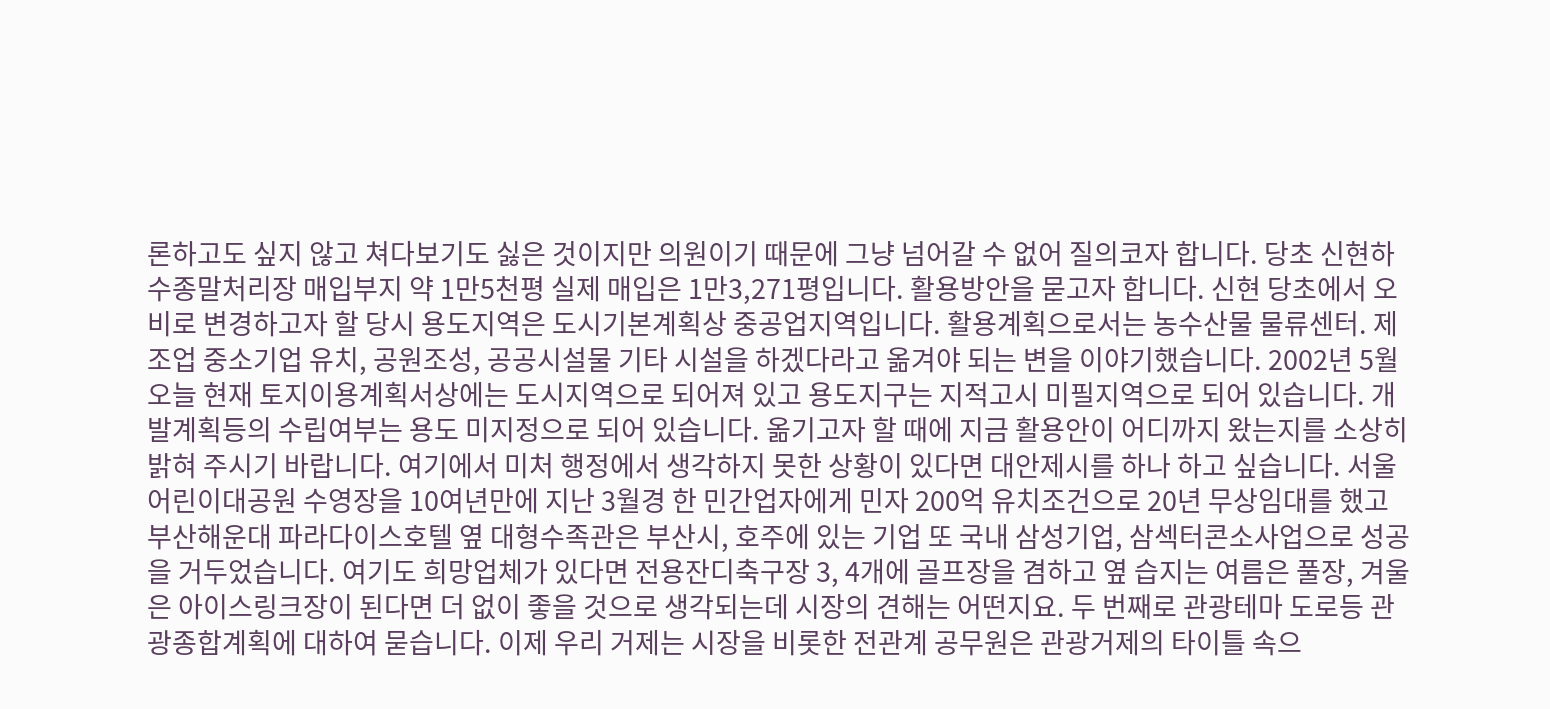론하고도 싶지 않고 쳐다보기도 싫은 것이지만 의원이기 때문에 그냥 넘어갈 수 없어 질의코자 합니다. 당초 신현하수종말처리장 매입부지 약 1만5천평 실제 매입은 1만3,271평입니다. 활용방안을 묻고자 합니다. 신현 당초에서 오비로 변경하고자 할 당시 용도지역은 도시기본계획상 중공업지역입니다. 활용계획으로서는 농수산물 물류센터. 제조업 중소기업 유치, 공원조성, 공공시설물 기타 시설을 하겠다라고 옮겨야 되는 변을 이야기했습니다. 2002년 5월 오늘 현재 토지이용계획서상에는 도시지역으로 되어져 있고 용도지구는 지적고시 미필지역으로 되어 있습니다. 개발계획등의 수립여부는 용도 미지정으로 되어 있습니다. 옮기고자 할 때에 지금 활용안이 어디까지 왔는지를 소상히 밝혀 주시기 바랍니다. 여기에서 미처 행정에서 생각하지 못한 상황이 있다면 대안제시를 하나 하고 싶습니다. 서울어린이대공원 수영장을 10여년만에 지난 3월경 한 민간업자에게 민자 200억 유치조건으로 20년 무상임대를 했고 부산해운대 파라다이스호텔 옆 대형수족관은 부산시, 호주에 있는 기업 또 국내 삼성기업, 삼섹터콘소사업으로 성공을 거두었습니다. 여기도 희망업체가 있다면 전용잔디축구장 3, 4개에 골프장을 겸하고 옆 습지는 여름은 풀장, 겨울은 아이스링크장이 된다면 더 없이 좋을 것으로 생각되는데 시장의 견해는 어떤지요. 두 번째로 관광테마 도로등 관광종합계획에 대하여 묻습니다. 이제 우리 거제는 시장을 비롯한 전관계 공무원은 관광거제의 타이틀 속으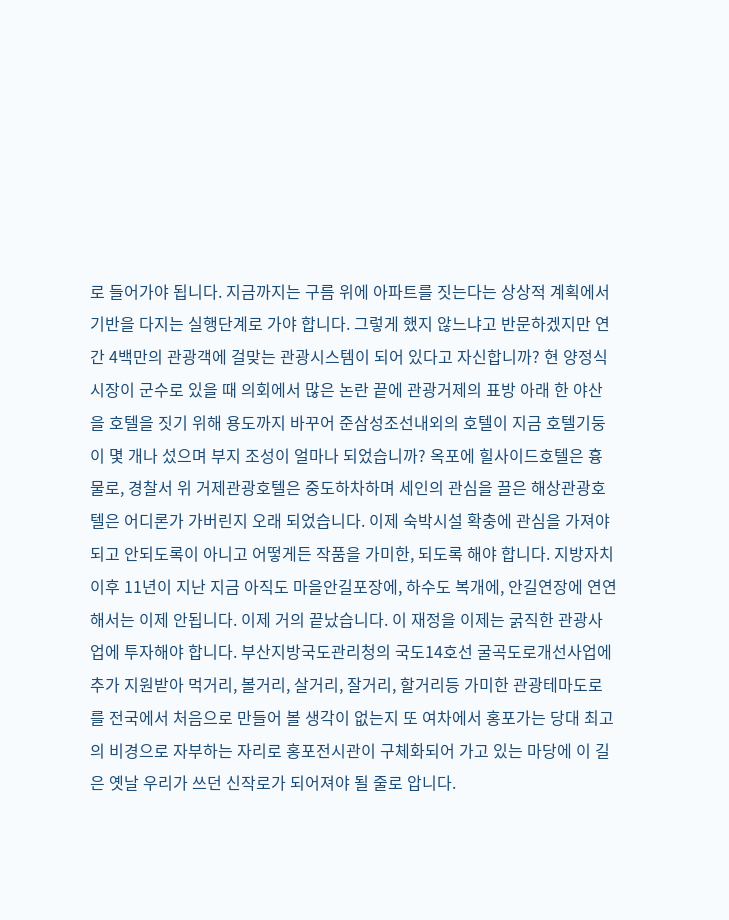로 들어가야 됩니다. 지금까지는 구름 위에 아파트를 짓는다는 상상적 계획에서 기반을 다지는 실행단계로 가야 합니다. 그렇게 했지 않느냐고 반문하겠지만 연간 4백만의 관광객에 걸맞는 관광시스템이 되어 있다고 자신합니까? 현 양정식 시장이 군수로 있을 때 의회에서 많은 논란 끝에 관광거제의 표방 아래 한 야산을 호텔을 짓기 위해 용도까지 바꾸어 준삼성조선내외의 호텔이 지금 호텔기둥이 몇 개나 섰으며 부지 조성이 얼마나 되었습니까? 옥포에 힐사이드호텔은 흉물로, 경찰서 위 거제관광호텔은 중도하차하며 세인의 관심을 끌은 해상관광호텔은 어디론가 가버린지 오래 되었습니다. 이제 숙박시설 확충에 관심을 가져야 되고 안되도록이 아니고 어떻게든 작품을 가미한, 되도록 해야 합니다. 지방자치 이후 11년이 지난 지금 아직도 마을안길포장에, 하수도 복개에, 안길연장에 연연해서는 이제 안됩니다. 이제 거의 끝났습니다. 이 재정을 이제는 굵직한 관광사업에 투자해야 합니다. 부산지방국도관리청의 국도14호선 굴곡도로개선사업에 추가 지원받아 먹거리, 볼거리, 살거리, 잘거리, 할거리등 가미한 관광테마도로를 전국에서 처음으로 만들어 볼 생각이 없는지 또 여차에서 홍포가는 당대 최고의 비경으로 자부하는 자리로 홍포전시관이 구체화되어 가고 있는 마당에 이 길은 옛날 우리가 쓰던 신작로가 되어져야 될 줄로 압니다.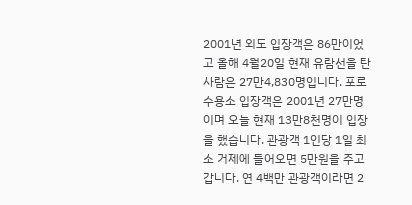2001년 외도 입장객은 86만이었고 올해 4월20일 현재 유람선을 탄 사람은 27만4,830명입니다. 포로수용소 입장객은 2001년 27만명이며 오늘 현재 13만8천명이 입장을 했습니다. 관광객 1인당 1일 최소 거제에 들어오면 5만원을 주고 갑니다. 연 4백만 관광객이라면 2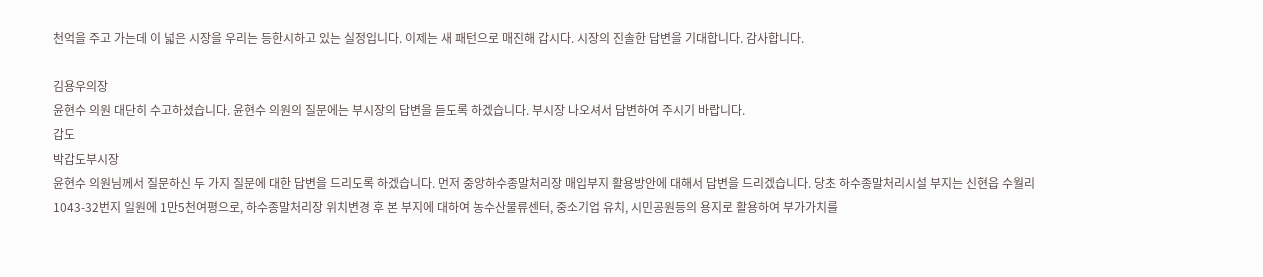천억을 주고 가는데 이 넓은 시장을 우리는 등한시하고 있는 실정입니다. 이제는 새 패턴으로 매진해 갑시다. 시장의 진솔한 답변을 기대합니다. 감사합니다.

김용우의장
윤현수 의원 대단히 수고하셨습니다. 윤현수 의원의 질문에는 부시장의 답변을 듣도록 하겠습니다. 부시장 나오셔서 답변하여 주시기 바랍니다.
갑도
박갑도부시장
윤현수 의원님께서 질문하신 두 가지 질문에 대한 답변을 드리도록 하겠습니다. 먼저 중앙하수종말처리장 매입부지 활용방안에 대해서 답변을 드리겠습니다. 당초 하수종말처리시설 부지는 신현읍 수월리 1043-32번지 일원에 1만5천여평으로, 하수종말처리장 위치변경 후 본 부지에 대하여 농수산물류센터, 중소기업 유치, 시민공원등의 용지로 활용하여 부가가치를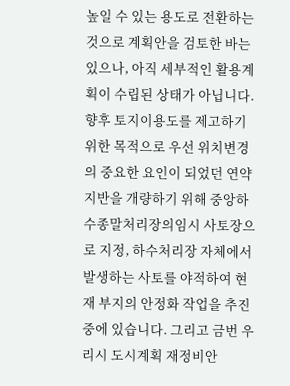높일 수 있는 용도로 전환하는 것으로 계획안을 검토한 바는 있으나, 아직 세부적인 활용계획이 수립된 상태가 아닙니다. 향후 토지이용도를 제고하기 위한 목적으로 우선 위치변경의 중요한 요인이 되었던 연약지반을 개량하기 위해 중앙하수종말처리장의임시 사토장으로 지정, 하수처리장 자체에서 발생하는 사토를 야적하여 현재 부지의 안정화 작업을 추진중에 있습니다. 그리고 금번 우리시 도시계획 재정비안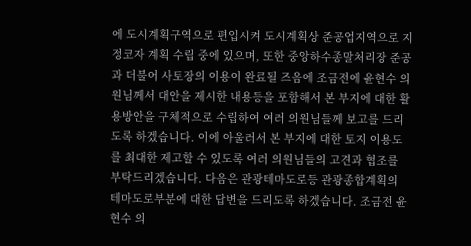에 도시계획구역으로 편입시켜 도시계획상 준공업지역으로 지정코자 계획 수립 중에 있으며, 또한 중앙하수종말처리장 준공과 더불어 사토장의 이용이 완료될 즈음에 조금전에 윤현수 의원님께서 대안을 제시한 내용등을 포함해서 본 부지에 대한 활용방안을 구체적으로 수립하여 여러 의원님들께 보고를 드리도록 하겠습니다. 이에 아울러서 본 부지에 대한 토지 이용도를 최대한 제고할 수 있도록 여러 의원님들의 고견과 협조를 부탁드리겠습니다. 다음은 관광테마도로등 관광종합계획의 테마도로부분에 대한 답변을 드리도록 하겠습니다. 조금전 윤현수 의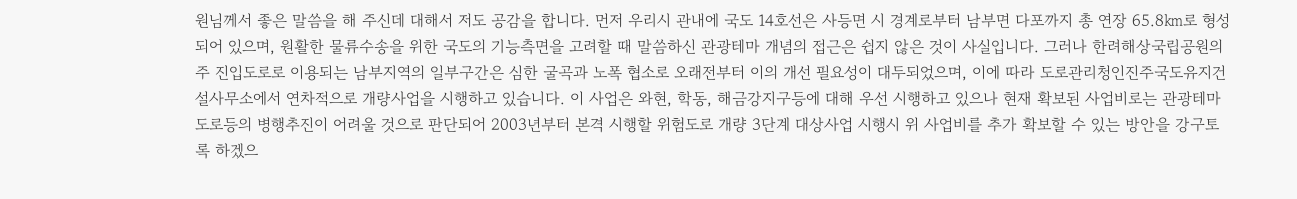원님께서 좋은 말씀을 해 주신데 대해서 저도 공감을 합니다. 먼저 우리시 관내에 국도 14호선은 사등면 시 경계로부터 남부면 다포까지 총 연장 65.8㎞로 형성되어 있으며, 원활한 물류수송을 위한 국도의 기능측면을 고려할 때 말씀하신 관광테마 개념의 접근은 쉽지 않은 것이 사실입니다. 그러나 한려해상국립공원의 주 진입도로로 이용되는 남부지역의 일부구간은 심한 굴곡과 노폭 협소로 오래전부터 이의 개선 필요성이 대두되었으며, 이에 따라 도로관리청인진주국도유지건설사무소에서 연차적으로 개량사업을 시행하고 있습니다. 이 사업은 와현, 학동, 해금강지구등에 대해 우선 시행하고 있으나 현재 확보된 사업비로는 관광테마도로등의 병행추진이 어려울 것으로 판단되어 2003년부터 본격 시행할 위험도로 개량 3단계 대상사업 시행시 위 사업비를 추가 확보할 수 있는 방안을 강구토록 하겠으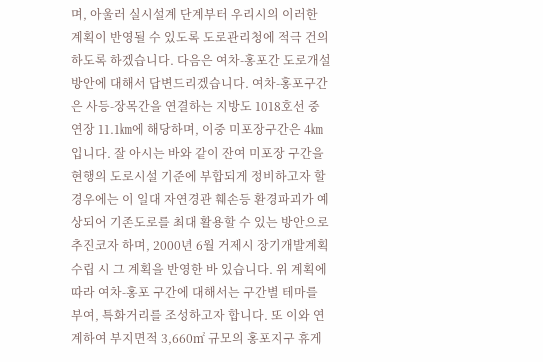며, 아울러 실시설계 단계부터 우리시의 이러한 계획이 반영될 수 있도록 도로관리청에 적극 건의하도록 하겠습니다. 다음은 여차-홍포간 도로개설 방안에 대해서 답변드리겠습니다. 여차-홍포구간은 사등-장목간을 연결하는 지방도 1018호선 중 연장 11.1㎞에 해당하며, 이중 미포장구간은 4㎞입니다. 잘 아시는 바와 같이 잔여 미포장 구간을 현행의 도로시설 기준에 부합되게 정비하고자 할 경우에는 이 일대 자연경관 훼손등 환경파괴가 예상되어 기존도로를 최대 활용할 수 있는 방안으로 추진코자 하며, 2000년 6월 거제시 장기개발계획 수립 시 그 계획을 반영한 바 있습니다. 위 계획에 따라 여차-홍포 구간에 대해서는 구간별 테마를 부여, 특화거리를 조성하고자 합니다. 또 이와 연계하여 부지면적 3,660㎡ 규모의 홍포지구 휴게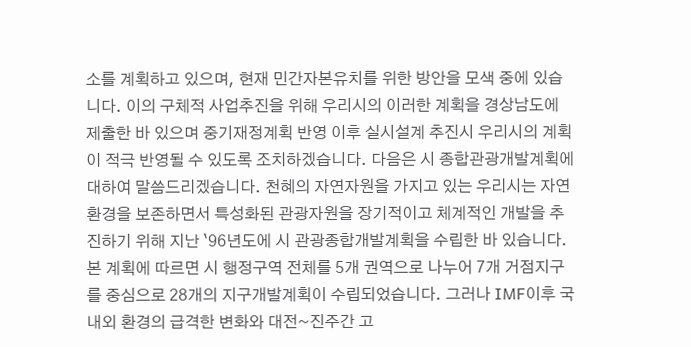소를 계획하고 있으며, 현재 민간자본유치를 위한 방안을 모색 중에 있습니다. 이의 구체적 사업추진을 위해 우리시의 이러한 계획을 경상남도에 제출한 바 있으며 중기재정계획 반영 이후 실시설계 추진시 우리시의 계획이 적극 반영될 수 있도록 조치하겠습니다. 다음은 시 종합관광개발계획에 대하여 말씀드리겠습니다. 천혜의 자연자원을 가지고 있는 우리시는 자연환경을 보존하면서 특성화된 관광자원을 장기적이고 체계적인 개발을 추진하기 위해 지난 `96년도에 시 관광종합개발계획을 수립한 바 있습니다. 본 계획에 따르면 시 행정구역 전체를 5개 권역으로 나누어 7개 거점지구를 중심으로 28개의 지구개발계획이 수립되었습니다. 그러나 IMF이후 국내외 환경의 급격한 변화와 대전~진주간 고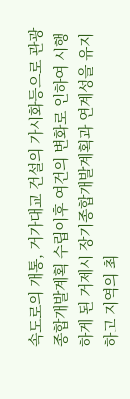속도로의 개통, 거가대교 건설의 가시화등으로 관광종합개발계획 수립이후 여건의 변화로 인하여 시행하게 된 거제시 장기종합개발계획과 연계성을 유지하고 지역의 최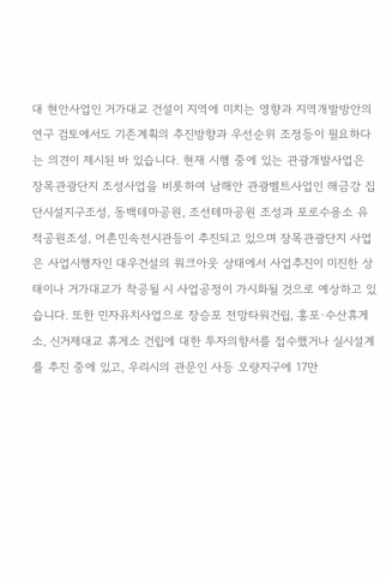대 현안사업인 거가대교 건설이 지역에 미치는 영향과 지역개발방안의 연구 검토에서도 기존계획의 추진방향과 우선순위 조정등이 필요하다는 의견이 제시된 바 있습니다. 현재 시행 중에 있는 관광개발사업은 장목관광단지 조성사업을 비롯하여 남해안 관광벨트사업인 해금강 집단시설지구조성, 동백테마공원, 조선테마공원 조성과 포로수용소 유적공원조성, 어촌민속전시관등이 추진되고 있으며 장목관광단지 사업은 사업시행자인 대우건설의 워크아웃 상태에서 사업추진이 미진한 상태이나 거가대교가 착공될 시 사업공정이 가시화될 것으로 예상하고 있습니다. 또한 민자유치사업으로 장승포 전망타워건립, 홍포·수산휴게소, 신거제대교 휴게소 건립에 대한 투자의향서를 접수했거나 실시설계를 추진 중에 있고, 우리시의 관문인 사등 오량지구에 17만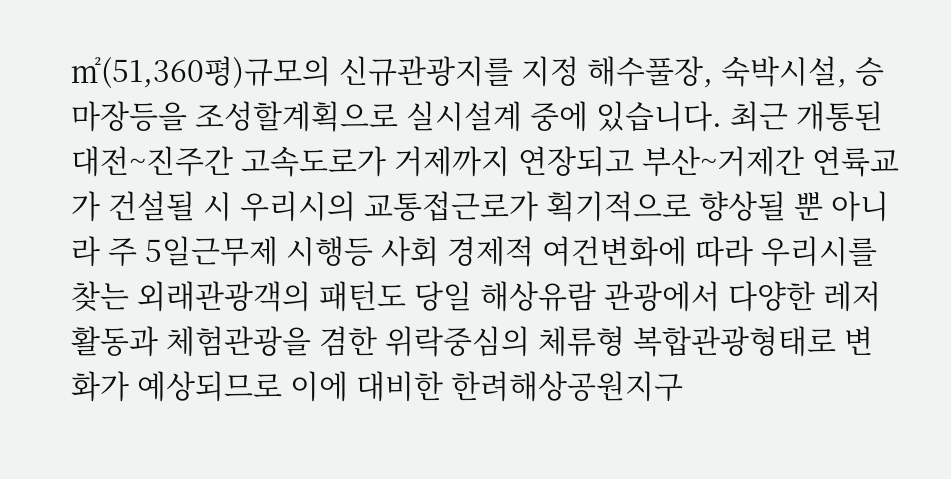㎡(51,360평)규모의 신규관광지를 지정 해수풀장, 숙박시설, 승마장등을 조성할계획으로 실시설계 중에 있습니다. 최근 개통된 대전~진주간 고속도로가 거제까지 연장되고 부산~거제간 연륙교가 건설될 시 우리시의 교통접근로가 획기적으로 향상될 뿐 아니라 주 5일근무제 시행등 사회 경제적 여건변화에 따라 우리시를 찾는 외래관광객의 패턴도 당일 해상유람 관광에서 다양한 레저활동과 체험관광을 겸한 위락중심의 체류형 복합관광형태로 변화가 예상되므로 이에 대비한 한려해상공원지구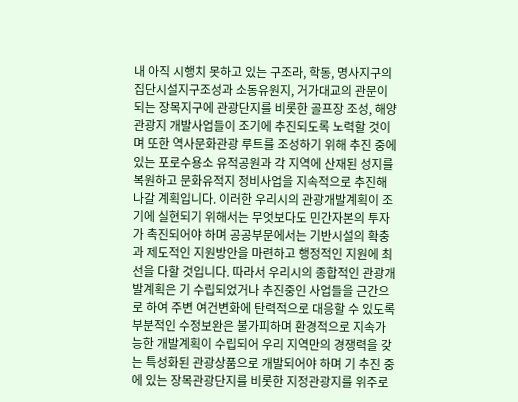내 아직 시행치 못하고 있는 구조라, 학동, 명사지구의 집단시설지구조성과 소동유원지, 거가대교의 관문이 되는 장목지구에 관광단지를 비롯한 골프장 조성, 해양관광지 개발사업들이 조기에 추진되도록 노력할 것이며 또한 역사문화관광 루트를 조성하기 위해 추진 중에 있는 포로수용소 유적공원과 각 지역에 산재된 성지를 복원하고 문화유적지 정비사업을 지속적으로 추진해 나갈 계획입니다. 이러한 우리시의 관광개발계획이 조기에 실현되기 위해서는 무엇보다도 민간자본의 투자가 촉진되어야 하며 공공부문에서는 기반시설의 확충과 제도적인 지원방안을 마련하고 행정적인 지원에 최선을 다할 것입니다. 따라서 우리시의 종합적인 관광개발계획은 기 수립되었거나 추진중인 사업들을 근간으로 하여 주변 여건변화에 탄력적으로 대응할 수 있도록 부분적인 수정보완은 불가피하며 환경적으로 지속가능한 개발계획이 수립되어 우리 지역만의 경쟁력을 갖는 특성화된 관광상품으로 개발되어야 하며 기 추진 중에 있는 장목관광단지를 비롯한 지정관광지를 위주로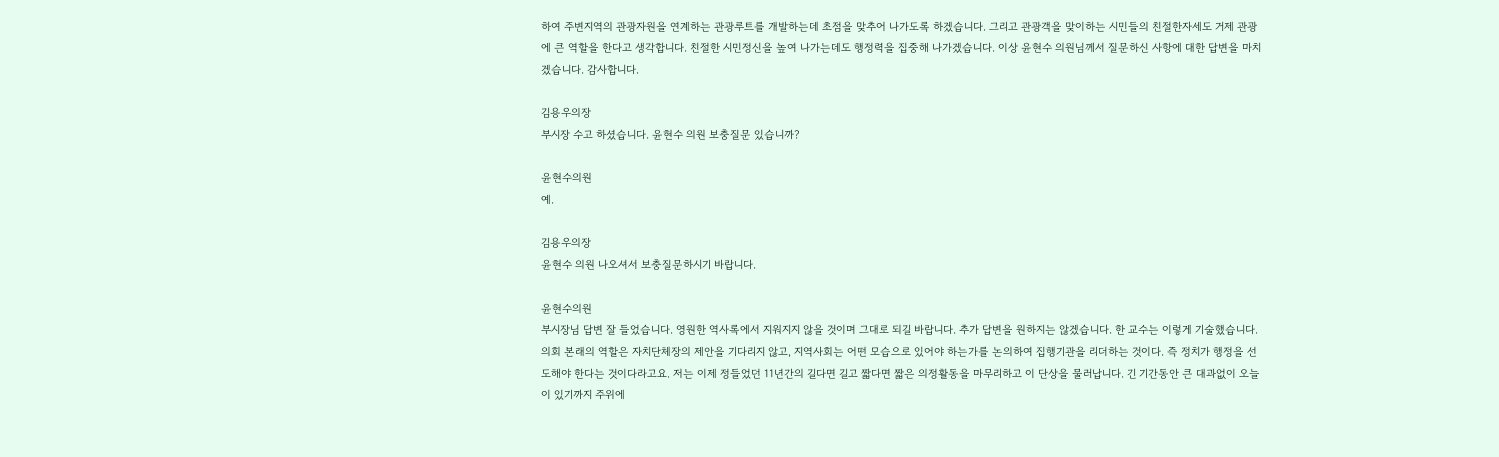하여 주변지역의 관광자원을 연계하는 관광루트를 개발하는데 초점을 맞추어 나가도록 하겠습니다. 그리고 관광객을 맞이하는 시민들의 친절한자세도 거제 관광에 큰 역할을 한다고 생각합니다. 친절한 시민정신을 높여 나가는데도 행정력을 집중해 나가겠습니다. 이상 윤현수 의원님께서 질문하신 사항에 대한 답변을 마치겠습니다. 감사합니다.

김용우의장
부시장 수고 하셨습니다. 윤현수 의원 보충질문 있습니까?

윤현수의원
예.

김용우의장
윤현수 의원 나오셔서 보충질문하시기 바랍니다.

윤현수의원
부시장님 답변 잘 들었습니다. 영원한 역사록에서 지워지지 않을 것이며 그대로 되길 바랍니다. 추가 답변을 원하지는 않겠습니다. 한 교수는 이렇게 기술했습니다. 의회 본래의 역할은 자치단체장의 제안을 기다리지 않고, 지역사회는 어떤 모습으로 있어야 하는가를 논의하여 집행기관을 리더하는 것이다. 즉 정치가 행정을 선도해야 한다는 것이다라고요. 저는 이제 정들었던 11년간의 길다면 길고 짧다면 짧은 의정활동을 마무리하고 이 단상을 물러납니다. 긴 기간동안 큰 대과없이 오늘이 있기까지 주위에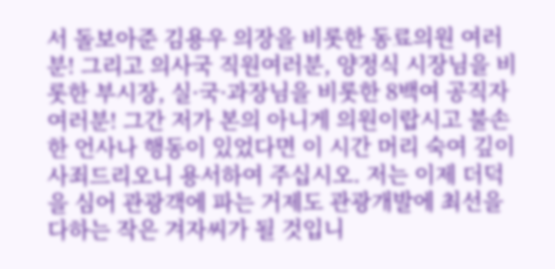서 돌보아준 김용우 의장을 비롯한 동료의원 여러분! 그리고 의사국 직원여러분, 양정식 시장님을 비롯한 부시장, 실·국·과장님을 비롯한 8백여 공직자 여러분! 그간 저가 본의 아니게 의원이랍시고 불손한 언사나 행동이 있었다면 이 시간 머리 숙여 깊이 사죄드리오니 용서하여 주십시오. 저는 이제 더덕을 심어 관광객에 파는 거제도 관광개발에 최선을 다하는 작은 겨자씨가 될 것입니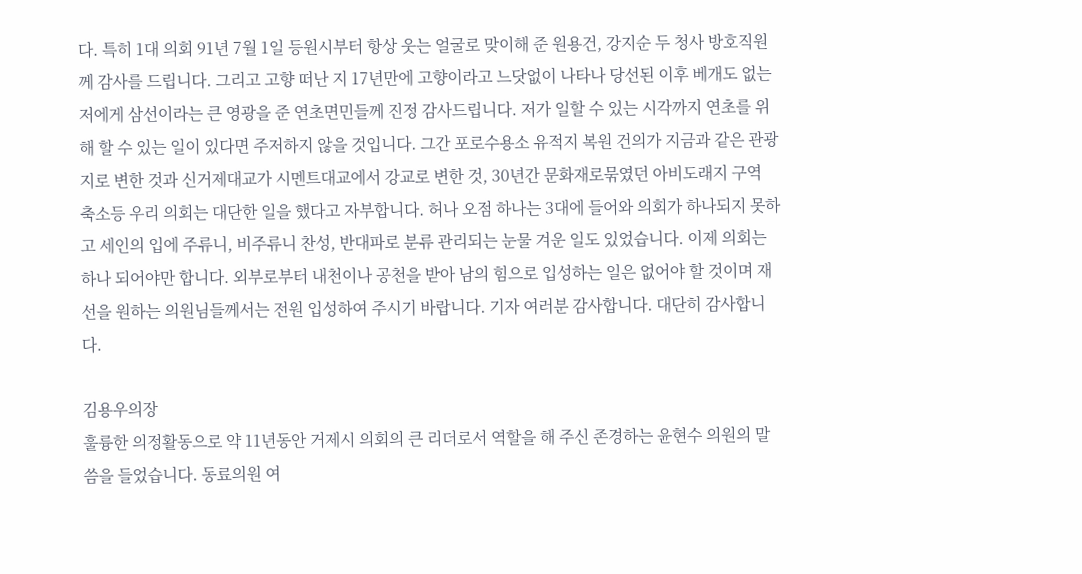다. 특히 1대 의회 91년 7월 1일 등원시부터 항상 웃는 얼굴로 맞이해 준 원용건, 강지순 두 청사 방호직원께 감사를 드립니다. 그리고 고향 떠난 지 17년만에 고향이라고 느닷없이 나타나 당선된 이후 베개도 없는 저에게 삼선이라는 큰 영광을 준 연초면민들께 진정 감사드립니다. 저가 일할 수 있는 시각까지 연초를 위해 할 수 있는 일이 있다면 주저하지 않을 것입니다. 그간 포로수용소 유적지 복원 건의가 지금과 같은 관광지로 변한 것과 신거제대교가 시멘트대교에서 강교로 변한 것, 30년간 문화재로묶였던 아비도래지 구역 축소등 우리 의회는 대단한 일을 했다고 자부합니다. 허나 오점 하나는 3대에 들어와 의회가 하나되지 못하고 세인의 입에 주류니, 비주류니 찬성, 반대파로 분류 관리되는 눈물 겨운 일도 있었습니다. 이제 의회는 하나 되어야만 합니다. 외부로부터 내천이나 공천을 받아 남의 힘으로 입성하는 일은 없어야 할 것이며 재선을 원하는 의원님들께서는 전원 입성하여 주시기 바랍니다. 기자 여러분 감사합니다. 대단히 감사합니다.

김용우의장
훌륭한 의정활동으로 약 11년동안 거제시 의회의 큰 리더로서 역할을 해 주신 존경하는 윤현수 의원의 말씀을 들었습니다. 동료의원 여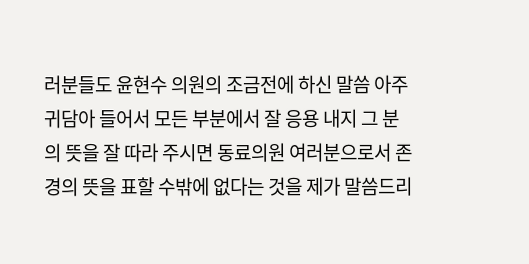러분들도 윤현수 의원의 조금전에 하신 말씀 아주 귀담아 들어서 모든 부분에서 잘 응용 내지 그 분의 뜻을 잘 따라 주시면 동료의원 여러분으로서 존경의 뜻을 표할 수밖에 없다는 것을 제가 말씀드리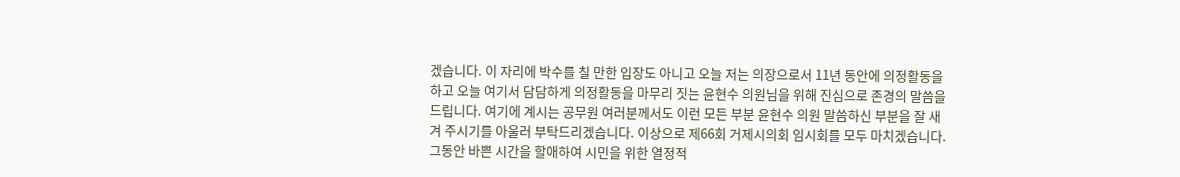겠습니다. 이 자리에 박수를 칠 만한 입장도 아니고 오늘 저는 의장으로서 11년 동안에 의정활동을 하고 오늘 여기서 담담하게 의정활동을 마무리 짓는 윤현수 의원님을 위해 진심으로 존경의 말씀을 드립니다. 여기에 계시는 공무원 여러분께서도 이런 모든 부분 윤현수 의원 말씀하신 부분을 잘 새겨 주시기를 아울러 부탁드리겠습니다. 이상으로 제66회 거제시의회 임시회를 모두 마치겠습니다. 그동안 바쁜 시간을 할애하여 시민을 위한 열정적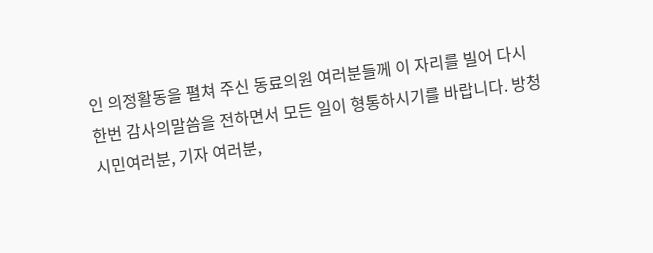인 의정활동을 펼쳐 주신 동료의원 여러분들께 이 자리를 빌어 다시 한번 감사의말씀을 전하면서 모든 일이 형통하시기를 바랍니다. 방청 시민여러분, 기자 여러분,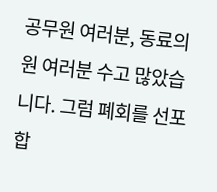공무원 여러분, 동료의원 여러분 수고 많았습니다. 그럼 폐회를 선포합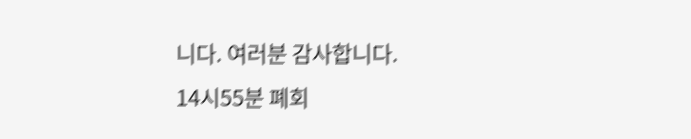니다. 여러분 감사합니다.
14시55분 폐회